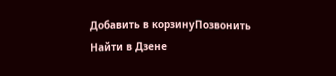Добавить в корзинуПозвонить
Найти в Дзене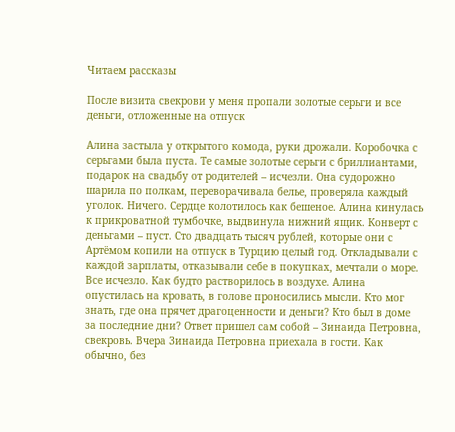Читаем рассказы

После визита свекрови у меня пропали золотые серьги и все деньги, отложенные на отпуск

Алина застыла у открытого комода, руки дрожали. Коробочка с серьгами была пуста. Те самые золотые серьги с бриллиантами, подарок на свадьбу от родителей – исчезли. Она судорожно шарила по полкам, переворачивала белье, проверяла каждый уголок. Ничего. Сердце колотилось как бешеное. Алина кинулась к прикроватной тумбочке, выдвинула нижний ящик. Конверт с деньгами – пуст. Сто двадцать тысяч рублей, которые они с Артёмом копили на отпуск в Турцию целый год. Откладывали с каждой зарплаты, отказывали себе в покупках, мечтали о море. Все исчезло. Как будто растворилось в воздухе. Алина опустилась на кровать, в голове проносились мысли. Кто мог знать, где она прячет драгоценности и деньги? Кто был в доме за последние дни? Ответ пришел сам собой – Зинаида Петровна, свекровь. Вчера Зинаида Петровна приехала в гости. Как обычно, без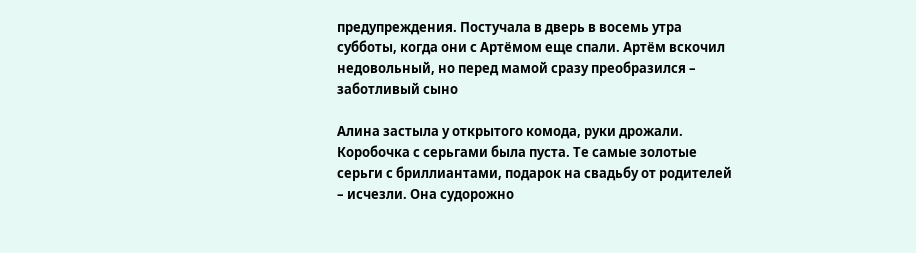предупреждения. Постучала в дверь в восемь утра субботы, когда они с Артёмом еще спали. Артём вскочил недовольный, но перед мамой сразу преобразился – заботливый сыно

Алина застыла у открытого комода, руки дрожали. Коробочка с серьгами была пуста. Те самые золотые серьги с бриллиантами, подарок на свадьбу от родителей – исчезли. Она судорожно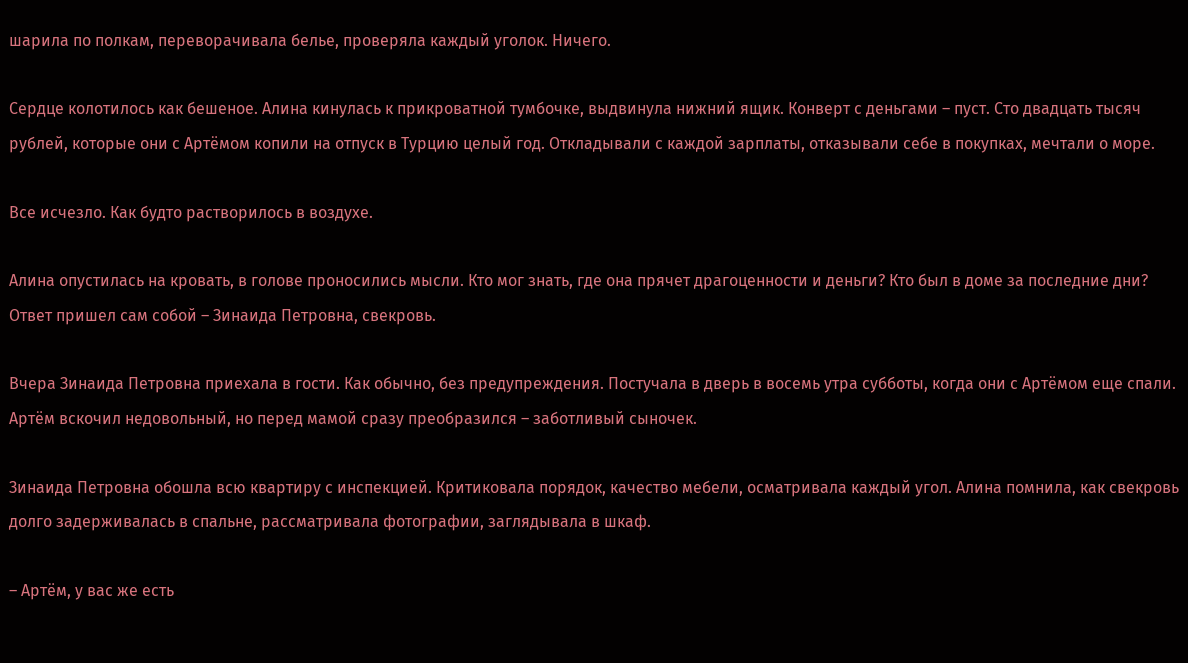шарила по полкам, переворачивала белье, проверяла каждый уголок. Ничего.

Сердце колотилось как бешеное. Алина кинулась к прикроватной тумбочке, выдвинула нижний ящик. Конверт с деньгами – пуст. Сто двадцать тысяч рублей, которые они с Артёмом копили на отпуск в Турцию целый год. Откладывали с каждой зарплаты, отказывали себе в покупках, мечтали о море.

Все исчезло. Как будто растворилось в воздухе.

Алина опустилась на кровать, в голове проносились мысли. Кто мог знать, где она прячет драгоценности и деньги? Кто был в доме за последние дни? Ответ пришел сам собой – Зинаида Петровна, свекровь.

Вчера Зинаида Петровна приехала в гости. Как обычно, без предупреждения. Постучала в дверь в восемь утра субботы, когда они с Артёмом еще спали. Артём вскочил недовольный, но перед мамой сразу преобразился – заботливый сыночек.

Зинаида Петровна обошла всю квартиру с инспекцией. Критиковала порядок, качество мебели, осматривала каждый угол. Алина помнила, как свекровь долго задерживалась в спальне, рассматривала фотографии, заглядывала в шкаф.

– Артём, у вас же есть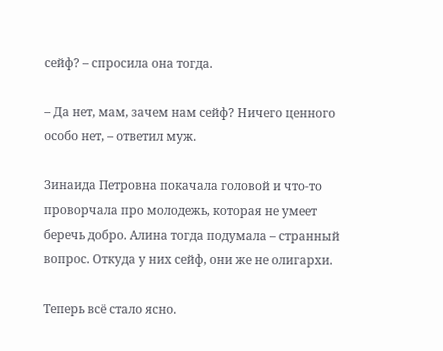сейф? – спросила она тогда.

– Да нет, мам, зачем нам сейф? Ничего ценного особо нет, – ответил муж.

Зинаида Петровна покачала головой и что-то проворчала про молодежь, которая не умеет беречь добро. Алина тогда подумала – странный вопрос. Откуда у них сейф, они же не олигархи.

Теперь всё стало ясно.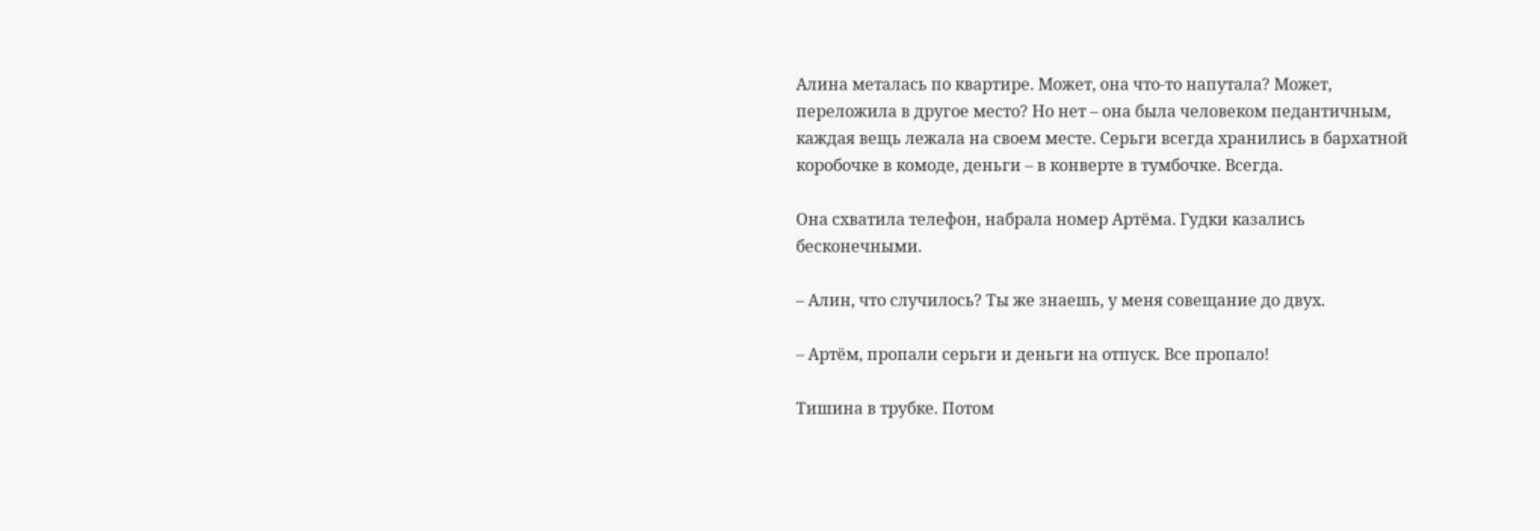Алина металась по квартире. Может, она что-то напутала? Может, переложила в другое место? Но нет – она была человеком педантичным, каждая вещь лежала на своем месте. Серьги всегда хранились в бархатной коробочке в комоде, деньги – в конверте в тумбочке. Всегда.

Она схватила телефон, набрала номер Артёма. Гудки казались бесконечными.

– Алин, что случилось? Ты же знаешь, у меня совещание до двух.

– Артём, пропали серьги и деньги на отпуск. Все пропало!

Тишина в трубке. Потом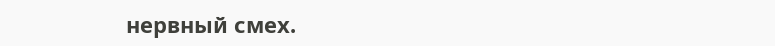нервный смех.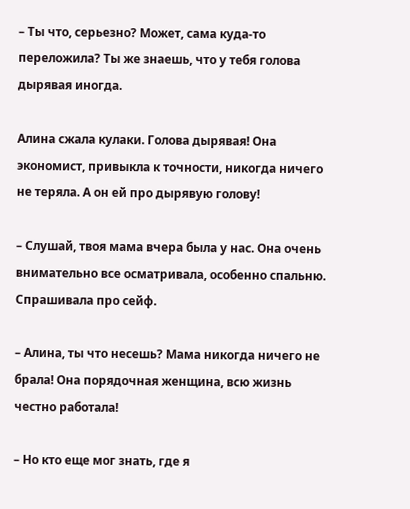– Ты что, серьезно? Может, сама куда-то переложила? Ты же знаешь, что у тебя голова дырявая иногда.

Алина сжала кулаки. Голова дырявая! Она экономист, привыкла к точности, никогда ничего не теряла. А он ей про дырявую голову!

– Слушай, твоя мама вчера была у нас. Она очень внимательно все осматривала, особенно спальню. Спрашивала про сейф.

– Алина, ты что несешь? Мама никогда ничего не брала! Она порядочная женщина, всю жизнь честно работала!

– Но кто еще мог знать, где я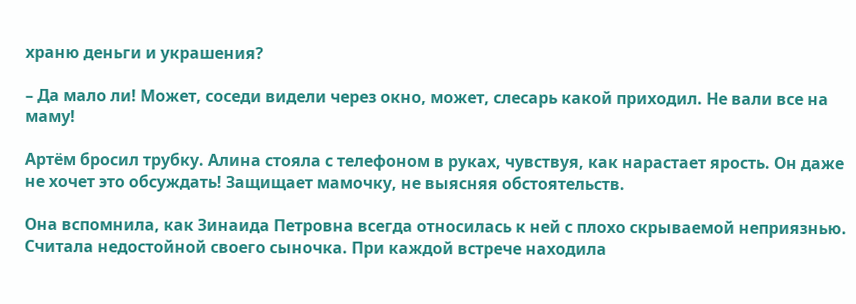храню деньги и украшения?

– Да мало ли! Может, соседи видели через окно, может, слесарь какой приходил. Не вали все на маму!

Артём бросил трубку. Алина стояла с телефоном в руках, чувствуя, как нарастает ярость. Он даже не хочет это обсуждать! Защищает мамочку, не выясняя обстоятельств.

Она вспомнила, как Зинаида Петровна всегда относилась к ней с плохо скрываемой неприязнью. Считала недостойной своего сыночка. При каждой встрече находила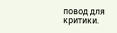повод для критики.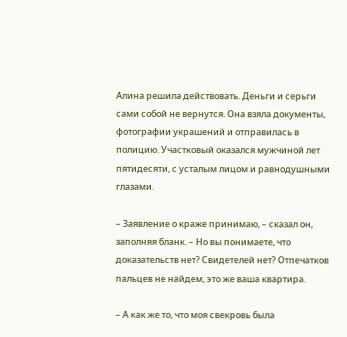Алина решила действовать. Деньги и серьги сами собой не вернутся. Она взяла документы, фотографии украшений и отправилась в полицию. Участковый оказался мужчиной лет пятидесяти, с усталым лицом и равнодушными глазами.

– Заявление о краже принимаю, – сказал он, заполняя бланк. – Но вы понимаете, что доказательств нет? Свидетелей нет? Отпечатков пальцев не найдем, это же ваша квартира.

– А как же то, что моя свекровь была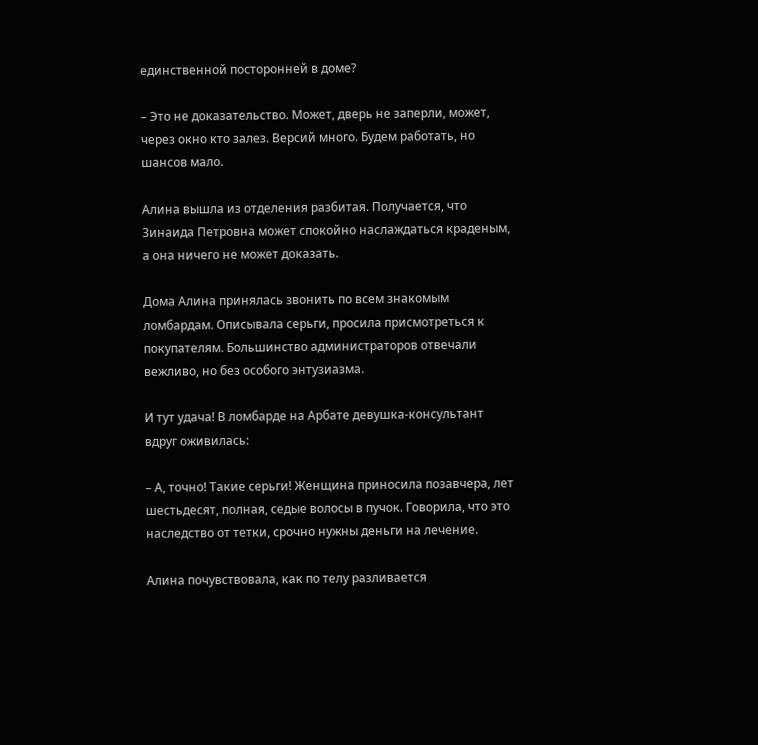единственной посторонней в доме?

– Это не доказательство. Может, дверь не заперли, может, через окно кто залез. Версий много. Будем работать, но шансов мало.

Алина вышла из отделения разбитая. Получается, что Зинаида Петровна может спокойно наслаждаться краденым, а она ничего не может доказать.

Дома Алина принялась звонить по всем знакомым ломбардам. Описывала серьги, просила присмотреться к покупателям. Большинство администраторов отвечали вежливо, но без особого энтузиазма.

И тут удача! В ломбарде на Арбате девушка-консультант вдруг оживилась:

– А, точно! Такие серьги! Женщина приносила позавчера, лет шестьдесят, полная, седые волосы в пучок. Говорила, что это наследство от тетки, срочно нужны деньги на лечение.

Алина почувствовала, как по телу разливается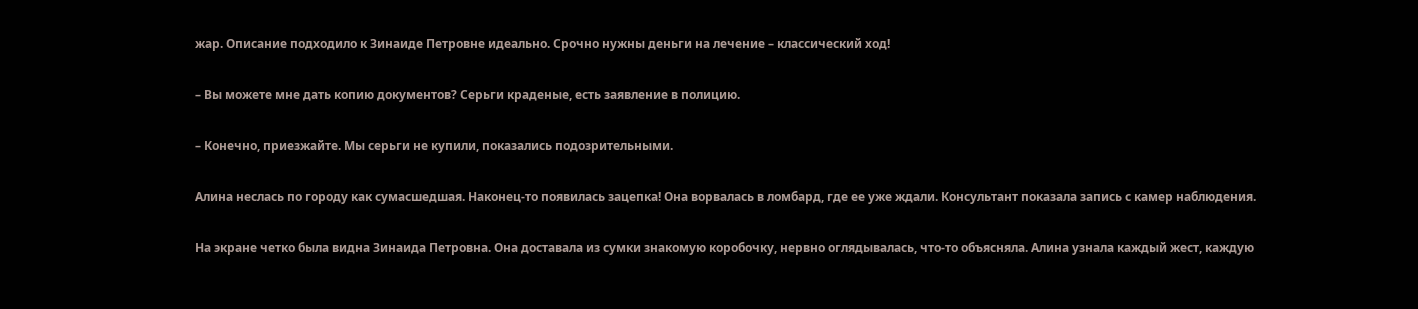жар. Описание подходило к Зинаиде Петровне идеально. Срочно нужны деньги на лечение – классический ход!

– Вы можете мне дать копию документов? Серьги краденые, есть заявление в полицию.

– Конечно, приезжайте. Мы серьги не купили, показались подозрительными.

Алина неслась по городу как сумасшедшая. Наконец-то появилась зацепка! Она ворвалась в ломбард, где ее уже ждали. Консультант показала запись с камер наблюдения.

На экране четко была видна Зинаида Петровна. Она доставала из сумки знакомую коробочку, нервно оглядывалась, что-то объясняла. Алина узнала каждый жест, каждую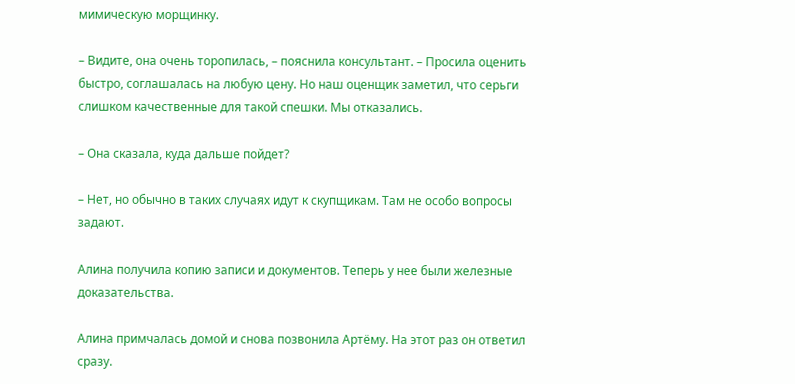мимическую морщинку.

– Видите, она очень торопилась, – пояснила консультант. – Просила оценить быстро, соглашалась на любую цену. Но наш оценщик заметил, что серьги слишком качественные для такой спешки. Мы отказались.

– Она сказала, куда дальше пойдет?

– Нет, но обычно в таких случаях идут к скупщикам. Там не особо вопросы задают.

Алина получила копию записи и документов. Теперь у нее были железные доказательства.

Алина примчалась домой и снова позвонила Артёму. На этот раз он ответил сразу.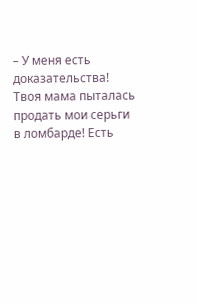– У меня есть доказательства! Твоя мама пыталась продать мои серьги в ломбарде! Есть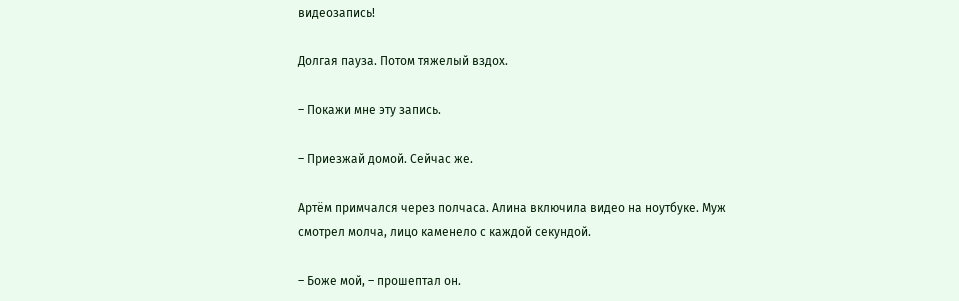видеозапись!

Долгая пауза. Потом тяжелый вздох.

– Покажи мне эту запись.

– Приезжай домой. Сейчас же.

Артём примчался через полчаса. Алина включила видео на ноутбуке. Муж смотрел молча, лицо каменело с каждой секундой.

– Боже мой, – прошептал он.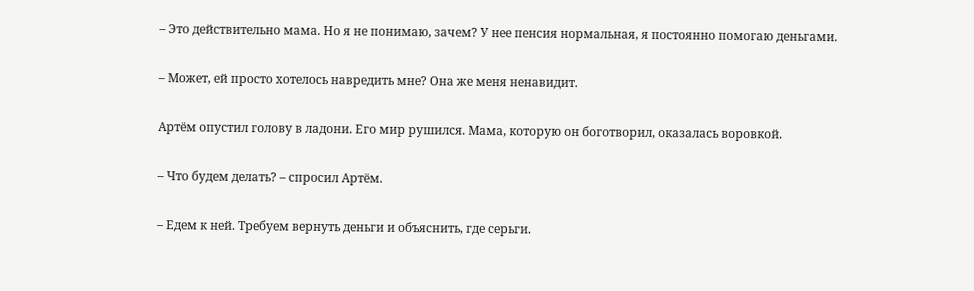– Это действительно мама. Но я не понимаю, зачем? У нее пенсия нормальная, я постоянно помогаю деньгами.

– Может, ей просто хотелось навредить мне? Она же меня ненавидит.

Артём опустил голову в ладони. Его мир рушился. Мама, которую он боготворил, оказалась воровкой.

– Что будем делать? – спросил Артём.

– Едем к ней. Требуем вернуть деньги и объяснить, где серьги.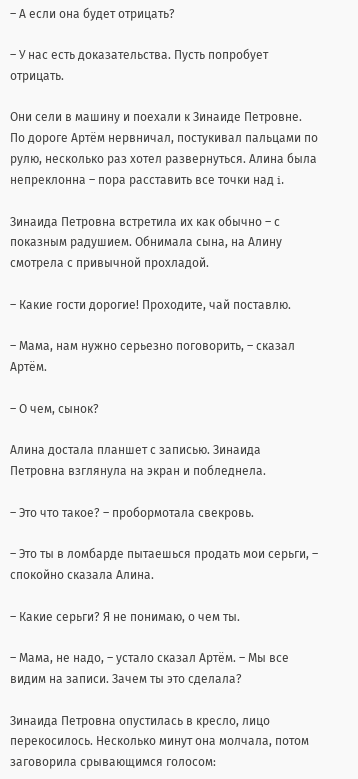– А если она будет отрицать?

– У нас есть доказательства. Пусть попробует отрицать.

Они сели в машину и поехали к Зинаиде Петровне. По дороге Артём нервничал, постукивал пальцами по рулю, несколько раз хотел развернуться. Алина была непреклонна – пора расставить все точки над i.

Зинаида Петровна встретила их как обычно – с показным радушием. Обнимала сына, на Алину смотрела с привычной прохладой.

– Какие гости дорогие! Проходите, чай поставлю.

– Мама, нам нужно серьезно поговорить, – сказал Артём.

– О чем, сынок?

Алина достала планшет с записью. Зинаида Петровна взглянула на экран и побледнела.

– Это что такое? – пробормотала свекровь.

– Это ты в ломбарде пытаешься продать мои серьги, – спокойно сказала Алина.

– Какие серьги? Я не понимаю, о чем ты.

– Мама, не надо, – устало сказал Артём. – Мы все видим на записи. Зачем ты это сделала?

Зинаида Петровна опустилась в кресло, лицо перекосилось. Несколько минут она молчала, потом заговорила срывающимся голосом: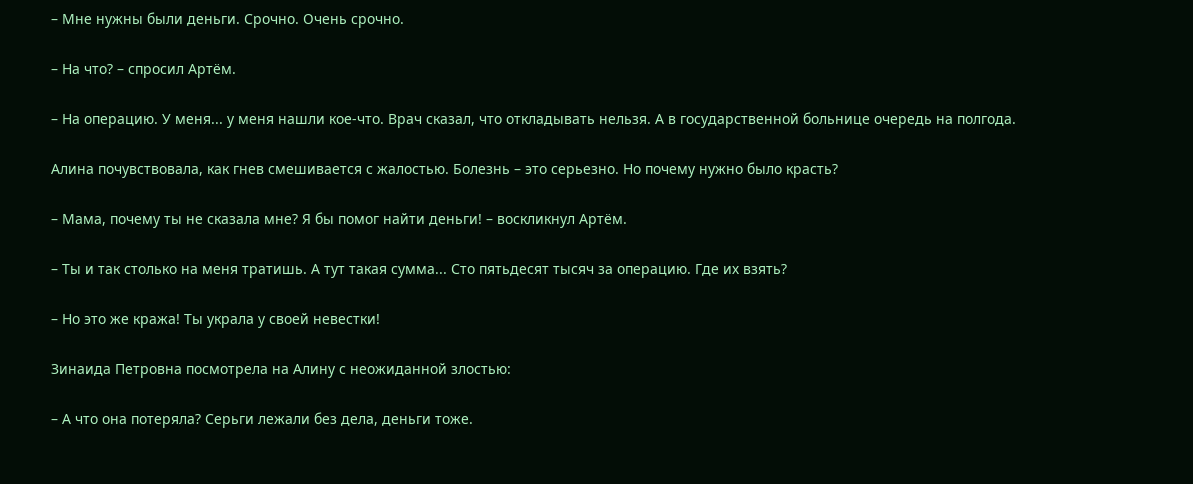– Мне нужны были деньги. Срочно. Очень срочно.

– На что? – спросил Артём.

– На операцию. У меня... у меня нашли кое-что. Врач сказал, что откладывать нельзя. А в государственной больнице очередь на полгода.

Алина почувствовала, как гнев смешивается с жалостью. Болезнь – это серьезно. Но почему нужно было красть?

– Мама, почему ты не сказала мне? Я бы помог найти деньги! – воскликнул Артём.

– Ты и так столько на меня тратишь. А тут такая сумма... Сто пятьдесят тысяч за операцию. Где их взять?

– Но это же кража! Ты украла у своей невестки!

Зинаида Петровна посмотрела на Алину с неожиданной злостью:

– А что она потеряла? Серьги лежали без дела, деньги тоже.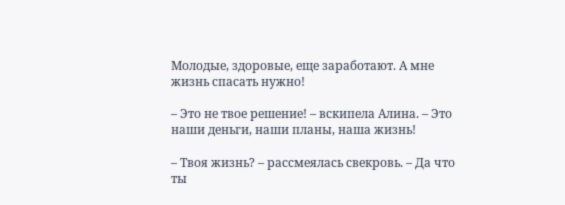Молодые, здоровые, еще заработают. А мне жизнь спасать нужно!

– Это не твое решение! – вскипела Алина. – Это наши деньги, наши планы, наша жизнь!

– Твоя жизнь? – рассмеялась свекровь. – Да что ты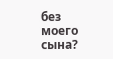без моего сына?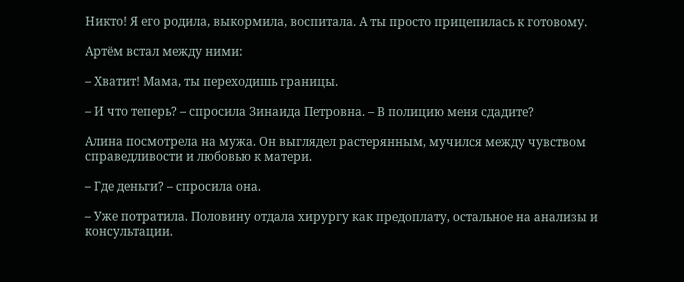Никто! Я его родила, выкормила, воспитала. А ты просто прицепилась к готовому.

Артём встал между ними:

– Хватит! Мама, ты переходишь границы.

– И что теперь? – спросила Зинаида Петровна. – В полицию меня сдадите?

Алина посмотрела на мужа. Он выглядел растерянным, мучился между чувством справедливости и любовью к матери.

– Где деньги? – спросила она.

– Уже потратила. Половину отдала хирургу как предоплату, остальное на анализы и консультации.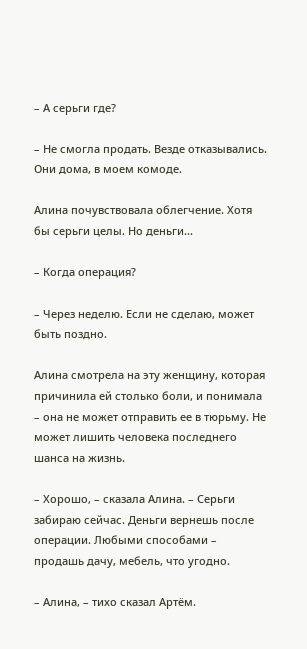– А серьги где?

– Не смогла продать. Везде отказывались. Они дома, в моем комоде.

Алина почувствовала облегчение. Хотя бы серьги целы. Но деньги...

– Когда операция?

– Через неделю. Если не сделаю, может быть поздно.

Алина смотрела на эту женщину, которая причинила ей столько боли, и понимала – она не может отправить ее в тюрьму. Не может лишить человека последнего шанса на жизнь.

– Хорошо, – сказала Алина. – Серьги забираю сейчас. Деньги вернешь после операции. Любыми способами – продашь дачу, мебель, что угодно.

– Алина, – тихо сказал Артём.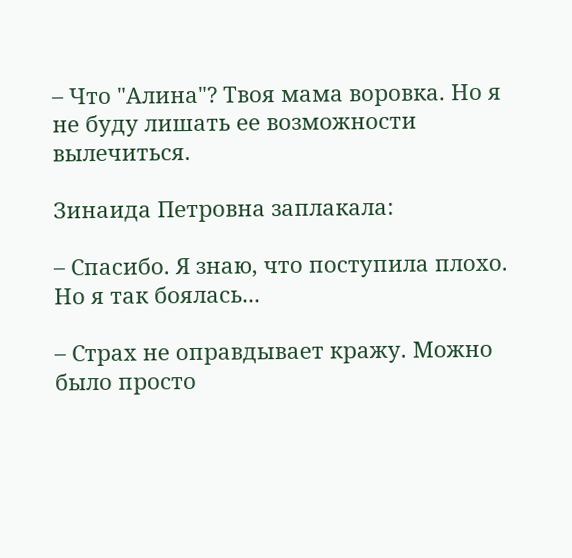– Что "Алина"? Твоя мама воровка. Но я не буду лишать ее возможности вылечиться.

Зинаида Петровна заплакала:

– Спасибо. Я знаю, что поступила плохо. Но я так боялась...

– Страх не оправдывает кражу. Можно было просто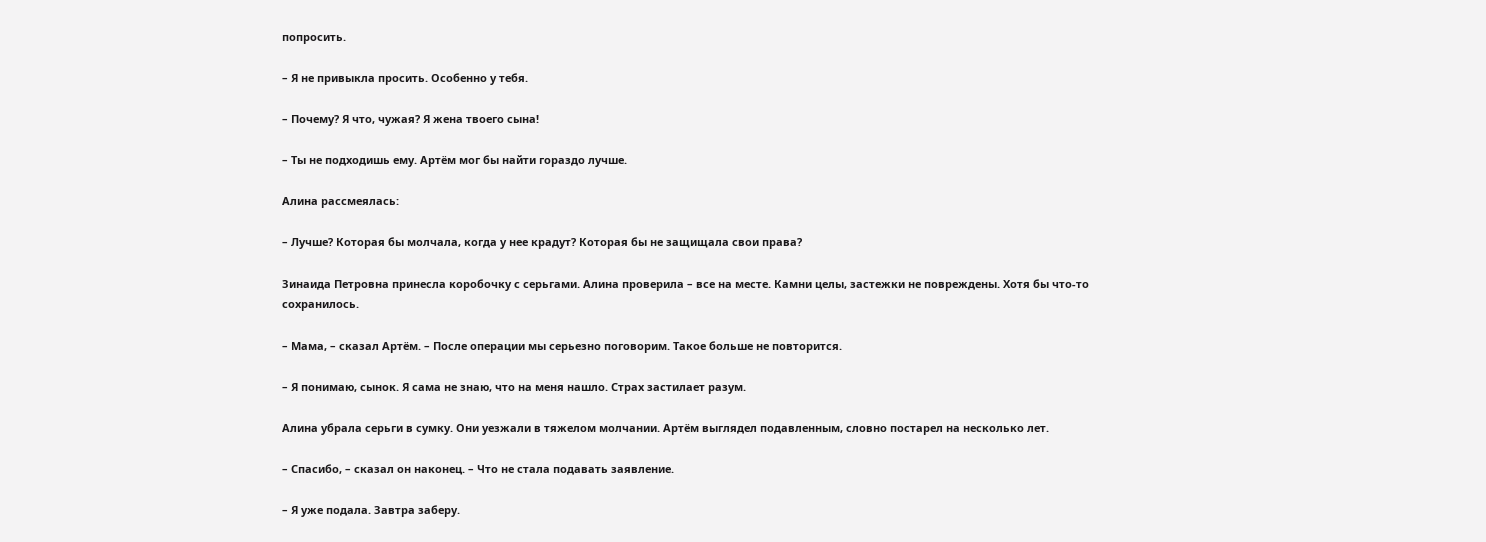попросить.

– Я не привыкла просить. Особенно у тебя.

– Почему? Я что, чужая? Я жена твоего сына!

– Ты не подходишь ему. Артём мог бы найти гораздо лучше.

Алина рассмеялась:

– Лучше? Которая бы молчала, когда у нее крадут? Которая бы не защищала свои права?

Зинаида Петровна принесла коробочку с серьгами. Алина проверила – все на месте. Камни целы, застежки не повреждены. Хотя бы что-то сохранилось.

– Мама, – сказал Артём. – После операции мы серьезно поговорим. Такое больше не повторится.

– Я понимаю, сынок. Я сама не знаю, что на меня нашло. Страх застилает разум.

Алина убрала серьги в сумку. Они уезжали в тяжелом молчании. Артём выглядел подавленным, словно постарел на несколько лет.

– Спасибо, – сказал он наконец. – Что не стала подавать заявление.

– Я уже подала. Завтра заберу.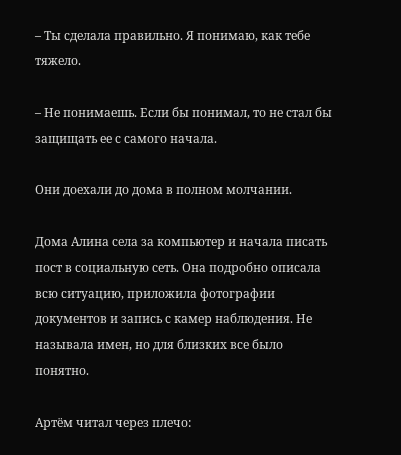– Ты сделала правильно. Я понимаю, как тебе тяжело.

– Не понимаешь. Если бы понимал, то не стал бы защищать ее с самого начала.

Они доехали до дома в полном молчании.

Дома Алина села за компьютер и начала писать пост в социальную сеть. Она подробно описала всю ситуацию, приложила фотографии документов и запись с камер наблюдения. Не называла имен, но для близких все было понятно.

Артём читал через плечо: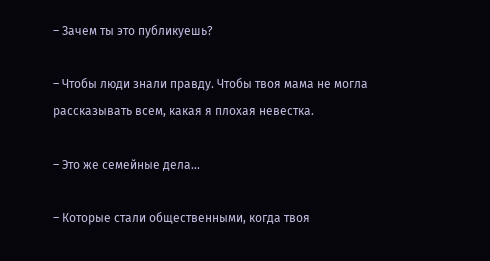– Зачем ты это публикуешь?

– Чтобы люди знали правду. Чтобы твоя мама не могла рассказывать всем, какая я плохая невестка.

– Это же семейные дела...

– Которые стали общественными, когда твоя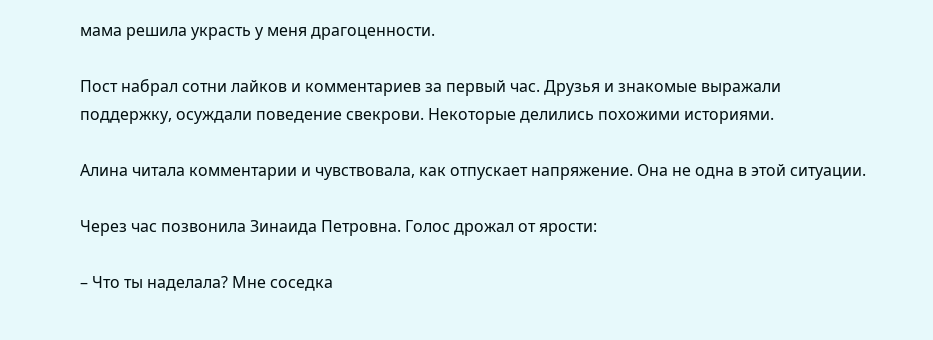мама решила украсть у меня драгоценности.

Пост набрал сотни лайков и комментариев за первый час. Друзья и знакомые выражали поддержку, осуждали поведение свекрови. Некоторые делились похожими историями.

Алина читала комментарии и чувствовала, как отпускает напряжение. Она не одна в этой ситуации.

Через час позвонила Зинаида Петровна. Голос дрожал от ярости:

– Что ты наделала? Мне соседка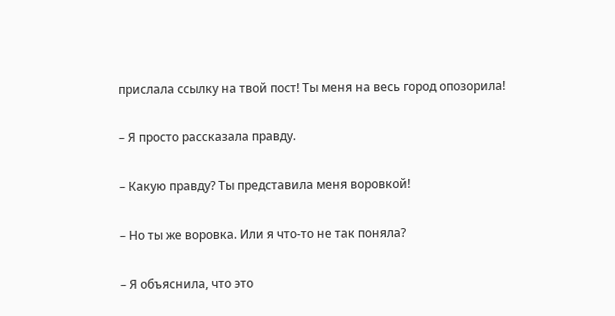прислала ссылку на твой пост! Ты меня на весь город опозорила!

– Я просто рассказала правду.

– Какую правду? Ты представила меня воровкой!

– Но ты же воровка. Или я что-то не так поняла?

– Я объяснила, что это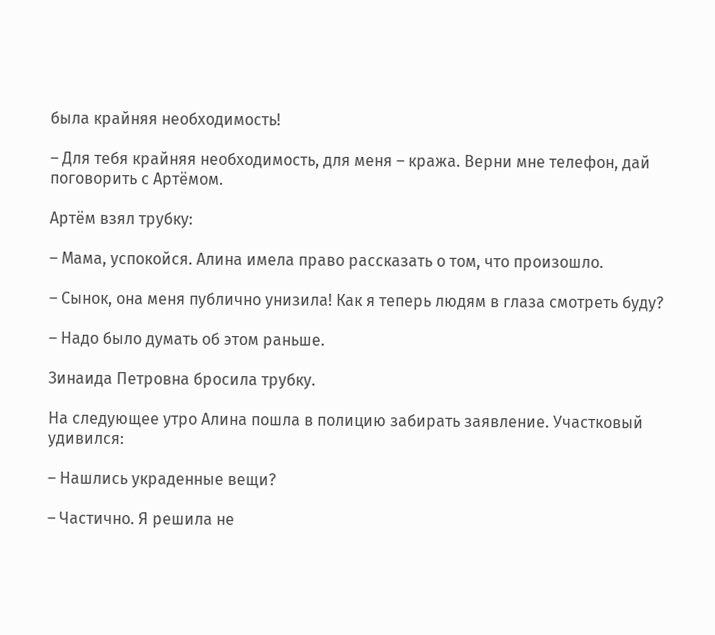была крайняя необходимость!

– Для тебя крайняя необходимость, для меня – кража. Верни мне телефон, дай поговорить с Артёмом.

Артём взял трубку:

– Мама, успокойся. Алина имела право рассказать о том, что произошло.

– Сынок, она меня публично унизила! Как я теперь людям в глаза смотреть буду?

– Надо было думать об этом раньше.

Зинаида Петровна бросила трубку.

На следующее утро Алина пошла в полицию забирать заявление. Участковый удивился:

– Нашлись украденные вещи?

– Частично. Я решила не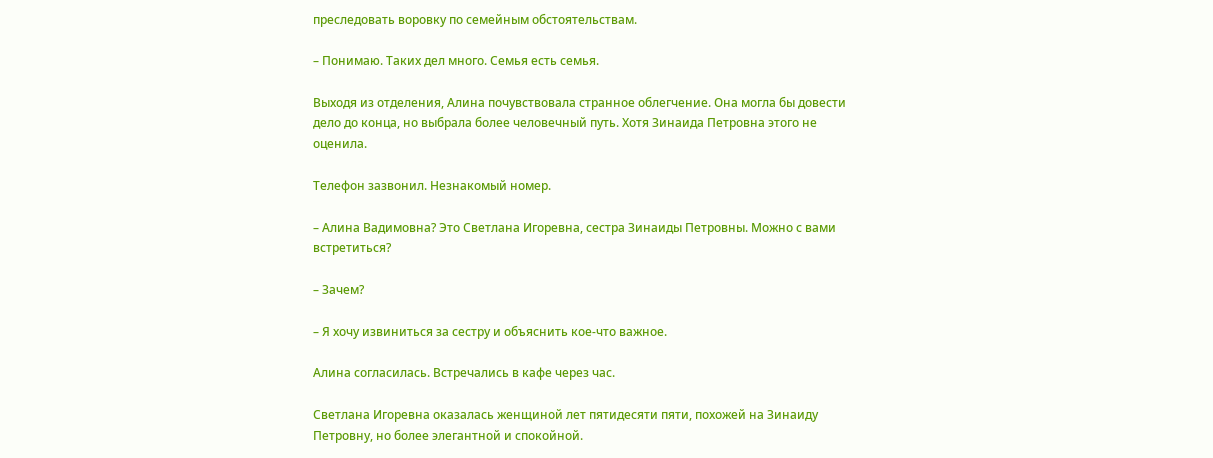преследовать воровку по семейным обстоятельствам.

– Понимаю. Таких дел много. Семья есть семья.

Выходя из отделения, Алина почувствовала странное облегчение. Она могла бы довести дело до конца, но выбрала более человечный путь. Хотя Зинаида Петровна этого не оценила.

Телефон зазвонил. Незнакомый номер.

– Алина Вадимовна? Это Светлана Игоревна, сестра Зинаиды Петровны. Можно с вами встретиться?

– Зачем?

– Я хочу извиниться за сестру и объяснить кое-что важное.

Алина согласилась. Встречались в кафе через час.

Светлана Игоревна оказалась женщиной лет пятидесяти пяти, похожей на Зинаиду Петровну, но более элегантной и спокойной.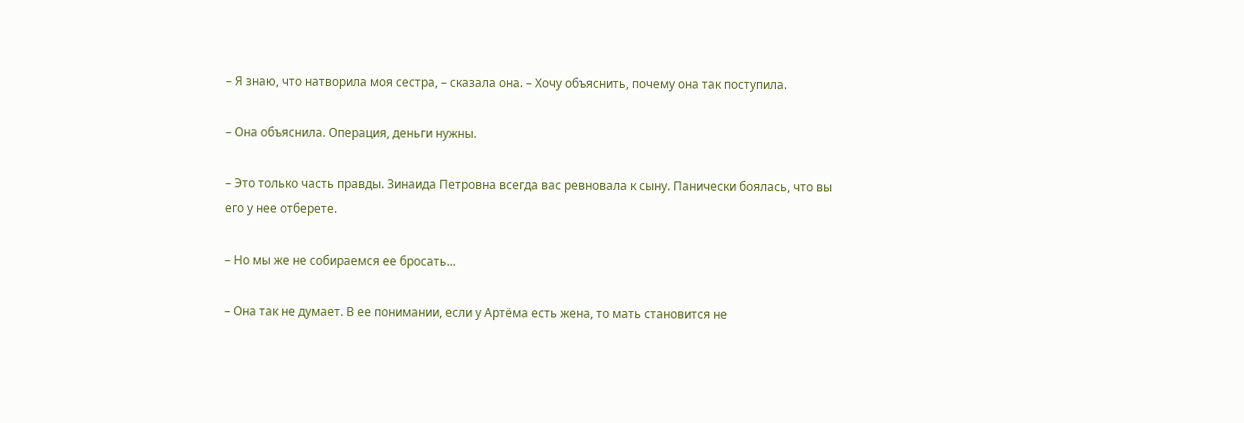– Я знаю, что натворила моя сестра, – сказала она. – Хочу объяснить, почему она так поступила.

– Она объяснила. Операция, деньги нужны.

– Это только часть правды. Зинаида Петровна всегда вас ревновала к сыну. Панически боялась, что вы его у нее отберете.

– Но мы же не собираемся ее бросать...

– Она так не думает. В ее понимании, если у Артёма есть жена, то мать становится не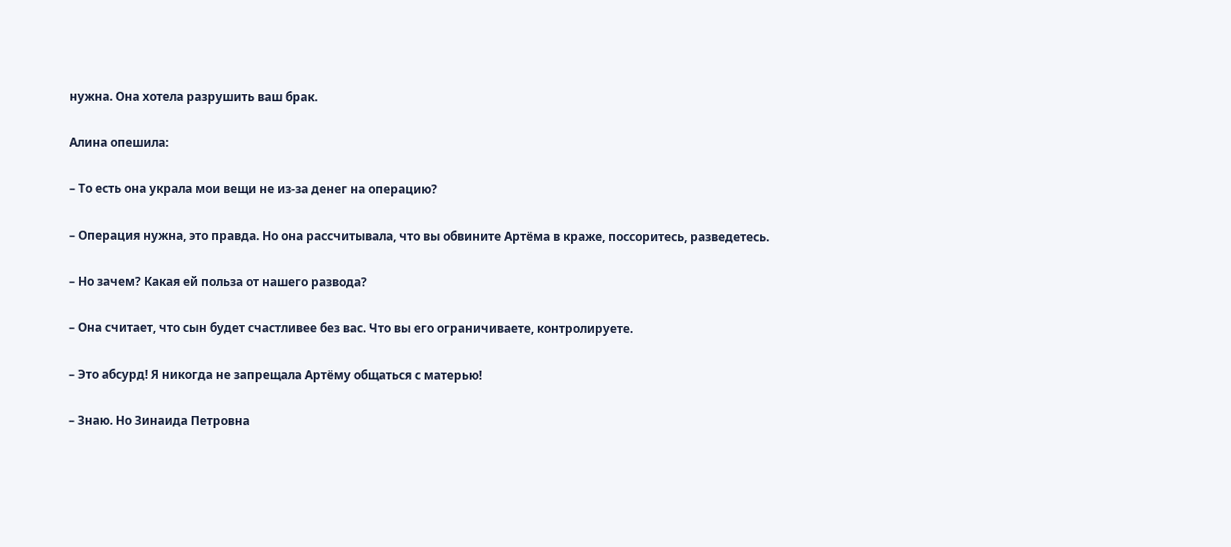нужна. Она хотела разрушить ваш брак.

Алина опешила:

– То есть она украла мои вещи не из-за денег на операцию?

– Операция нужна, это правда. Но она рассчитывала, что вы обвините Артёма в краже, поссоритесь, разведетесь.

– Но зачем? Какая ей польза от нашего развода?

– Она считает, что сын будет счастливее без вас. Что вы его ограничиваете, контролируете.

– Это абсурд! Я никогда не запрещала Артёму общаться с матерью!

– Знаю. Но Зинаида Петровна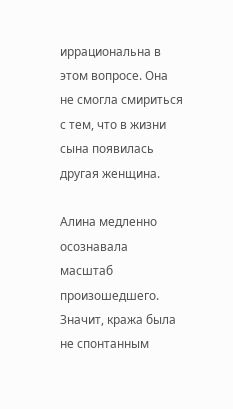иррациональна в этом вопросе. Она не смогла смириться с тем, что в жизни сына появилась другая женщина.

Алина медленно осознавала масштаб произошедшего. Значит, кража была не спонтанным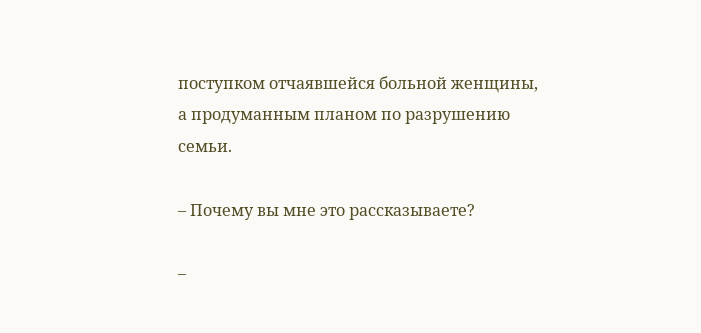поступком отчаявшейся больной женщины, а продуманным планом по разрушению семьи.

– Почему вы мне это рассказываете?

–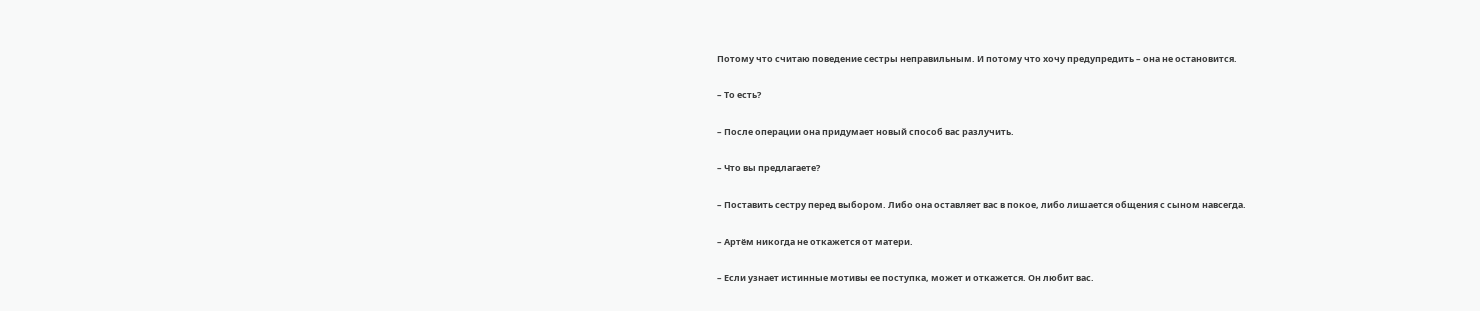Потому что считаю поведение сестры неправильным. И потому что хочу предупредить – она не остановится.

– То есть?

– После операции она придумает новый способ вас разлучить.

– Что вы предлагаете?

– Поставить сестру перед выбором. Либо она оставляет вас в покое, либо лишается общения с сыном навсегда.

– Артём никогда не откажется от матери.

– Если узнает истинные мотивы ее поступка, может и откажется. Он любит вас.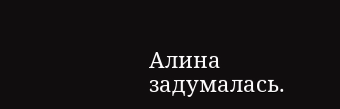Алина задумалась.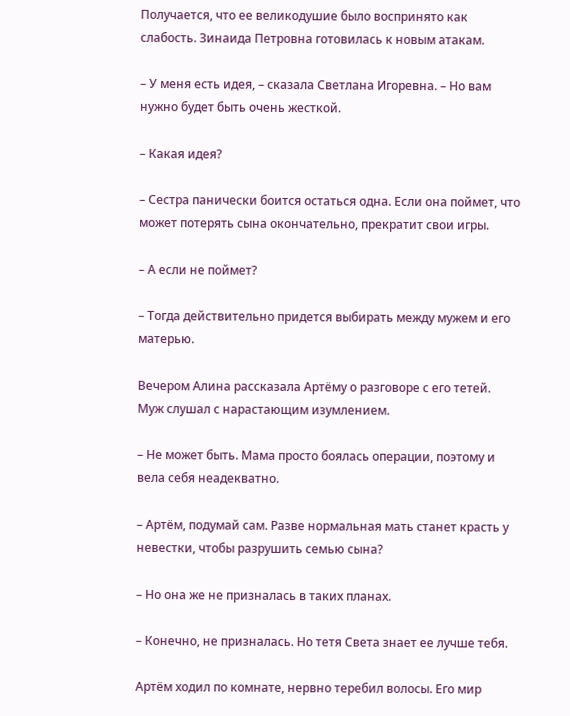Получается, что ее великодушие было воспринято как слабость. Зинаида Петровна готовилась к новым атакам.

– У меня есть идея, – сказала Светлана Игоревна. – Но вам нужно будет быть очень жесткой.

– Какая идея?

– Сестра панически боится остаться одна. Если она поймет, что может потерять сына окончательно, прекратит свои игры.

– А если не поймет?

– Тогда действительно придется выбирать между мужем и его матерью.

Вечером Алина рассказала Артёму о разговоре с его тетей. Муж слушал с нарастающим изумлением.

– Не может быть. Мама просто боялась операции, поэтому и вела себя неадекватно.

– Артём, подумай сам. Разве нормальная мать станет красть у невестки, чтобы разрушить семью сына?

– Но она же не призналась в таких планах.

– Конечно, не призналась. Но тетя Света знает ее лучше тебя.

Артём ходил по комнате, нервно теребил волосы. Его мир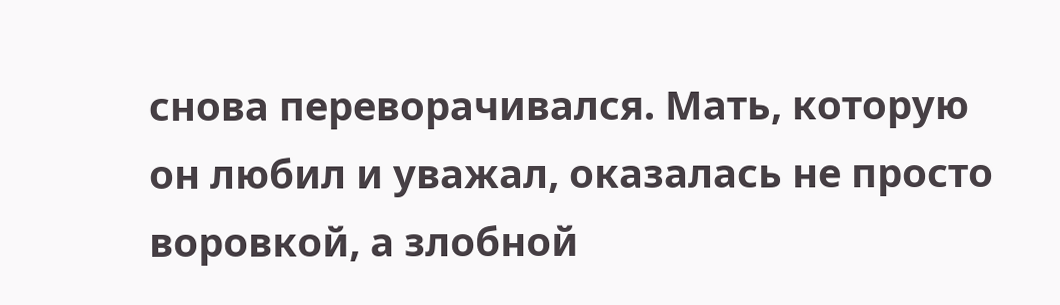снова переворачивался. Мать, которую он любил и уважал, оказалась не просто воровкой, а злобной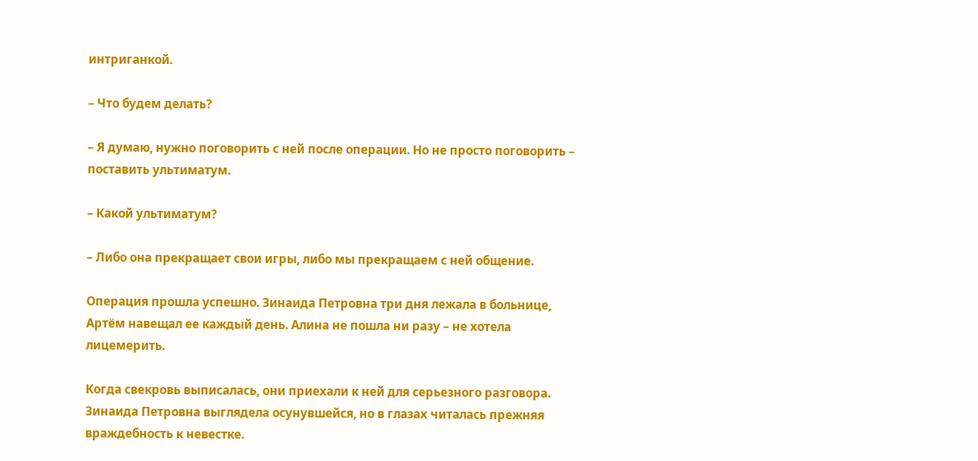интриганкой.

– Что будем делать?

– Я думаю, нужно поговорить с ней после операции. Но не просто поговорить – поставить ультиматум.

– Какой ультиматум?

– Либо она прекращает свои игры, либо мы прекращаем с ней общение.

Операция прошла успешно. Зинаида Петровна три дня лежала в больнице, Артём навещал ее каждый день. Алина не пошла ни разу – не хотела лицемерить.

Когда свекровь выписалась, они приехали к ней для серьезного разговора. Зинаида Петровна выглядела осунувшейся, но в глазах читалась прежняя враждебность к невестке.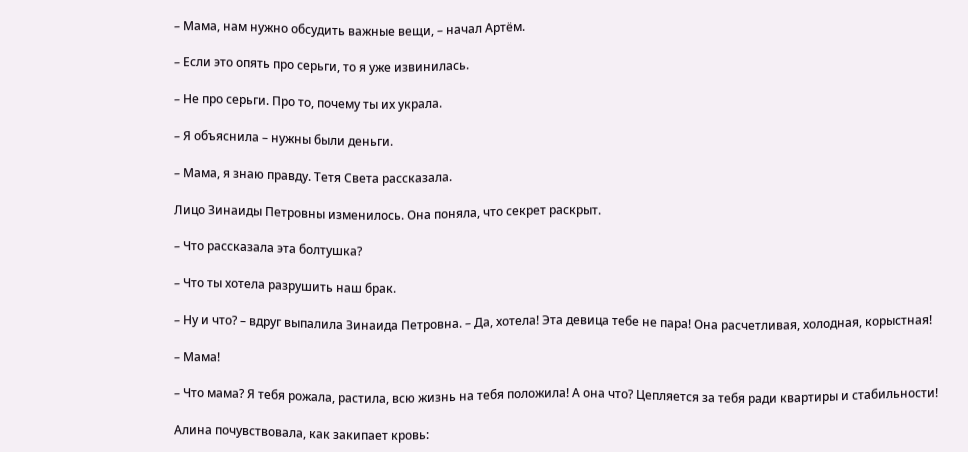– Мама, нам нужно обсудить важные вещи, – начал Артём.

– Если это опять про серьги, то я уже извинилась.

– Не про серьги. Про то, почему ты их украла.

– Я объяснила – нужны были деньги.

– Мама, я знаю правду. Тетя Света рассказала.

Лицо Зинаиды Петровны изменилось. Она поняла, что секрет раскрыт.

– Что рассказала эта болтушка?

– Что ты хотела разрушить наш брак.

– Ну и что? – вдруг выпалила Зинаида Петровна. – Да, хотела! Эта девица тебе не пара! Она расчетливая, холодная, корыстная!

– Мама!

– Что мама? Я тебя рожала, растила, всю жизнь на тебя положила! А она что? Цепляется за тебя ради квартиры и стабильности!

Алина почувствовала, как закипает кровь: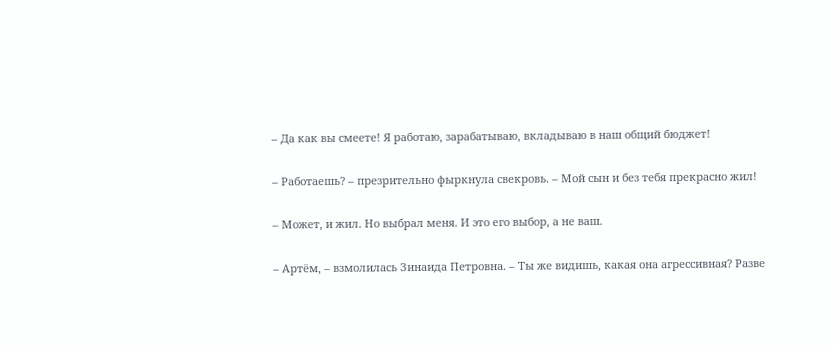– Да как вы смеете! Я работаю, зарабатываю, вкладываю в наш общий бюджет!

– Работаешь? – презрительно фыркнула свекровь. – Мой сын и без тебя прекрасно жил!

– Может, и жил. Но выбрал меня. И это его выбор, а не ваш.

– Артём, – взмолилась Зинаида Петровна. – Ты же видишь, какая она агрессивная? Разве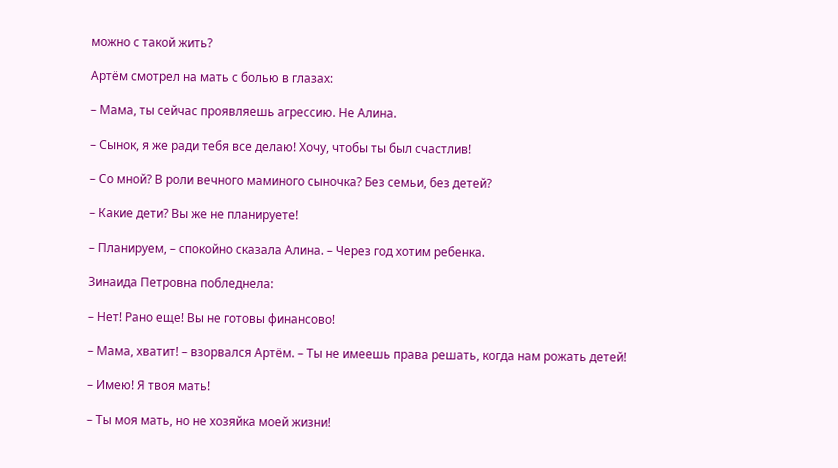можно с такой жить?

Артём смотрел на мать с болью в глазах:

– Мама, ты сейчас проявляешь агрессию. Не Алина.

– Сынок, я же ради тебя все делаю! Хочу, чтобы ты был счастлив!

– Со мной? В роли вечного маминого сыночка? Без семьи, без детей?

– Какие дети? Вы же не планируете!

– Планируем, – спокойно сказала Алина. – Через год хотим ребенка.

Зинаида Петровна побледнела:

– Нет! Рано еще! Вы не готовы финансово!

– Мама, хватит! – взорвался Артём. – Ты не имеешь права решать, когда нам рожать детей!

– Имею! Я твоя мать!

– Ты моя мать, но не хозяйка моей жизни!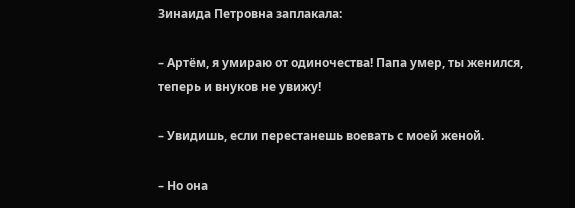Зинаида Петровна заплакала:

– Артём, я умираю от одиночества! Папа умер, ты женился, теперь и внуков не увижу!

– Увидишь, если перестанешь воевать с моей женой.

– Но она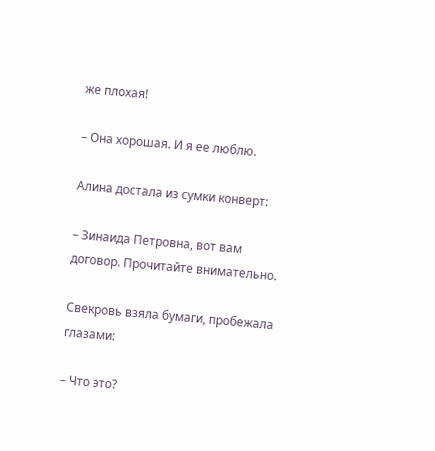же плохая!

– Она хорошая. И я ее люблю.

Алина достала из сумки конверт:

– Зинаида Петровна, вот вам договор. Прочитайте внимательно.

Свекровь взяла бумаги, пробежала глазами:

– Что это?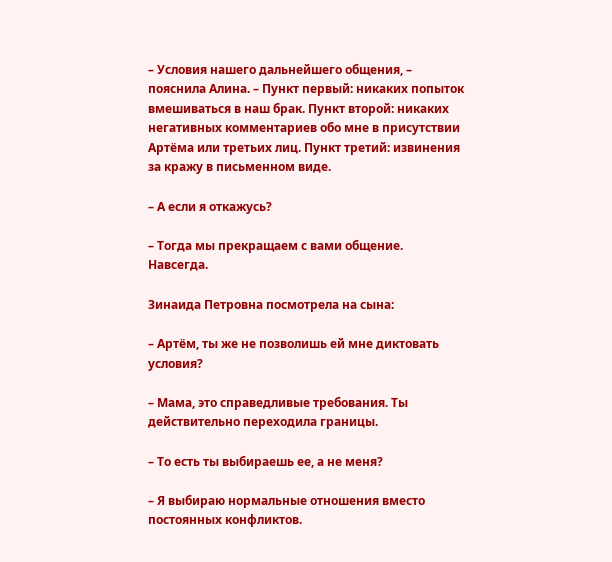– Условия нашего дальнейшего общения, – пояснила Алина. – Пункт первый: никаких попыток вмешиваться в наш брак. Пункт второй: никаких негативных комментариев обо мне в присутствии Артёма или третьих лиц. Пункт третий: извинения за кражу в письменном виде.

– А если я откажусь?

– Тогда мы прекращаем с вами общение. Навсегда.

Зинаида Петровна посмотрела на сына:

– Артём, ты же не позволишь ей мне диктовать условия?

– Мама, это справедливые требования. Ты действительно переходила границы.

– То есть ты выбираешь ее, а не меня?

– Я выбираю нормальные отношения вместо постоянных конфликтов.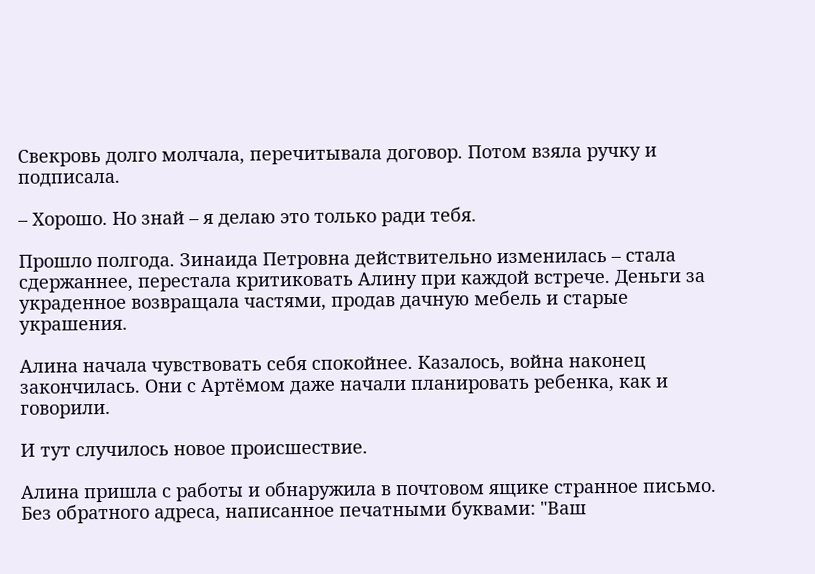Свекровь долго молчала, перечитывала договор. Потом взяла ручку и подписала.

– Хорошо. Но знай – я делаю это только ради тебя.

Прошло полгода. Зинаида Петровна действительно изменилась – стала сдержаннее, перестала критиковать Алину при каждой встрече. Деньги за украденное возвращала частями, продав дачную мебель и старые украшения.

Алина начала чувствовать себя спокойнее. Казалось, война наконец закончилась. Они с Артёмом даже начали планировать ребенка, как и говорили.

И тут случилось новое происшествие.

Алина пришла с работы и обнаружила в почтовом ящике странное письмо. Без обратного адреса, написанное печатными буквами: "Ваш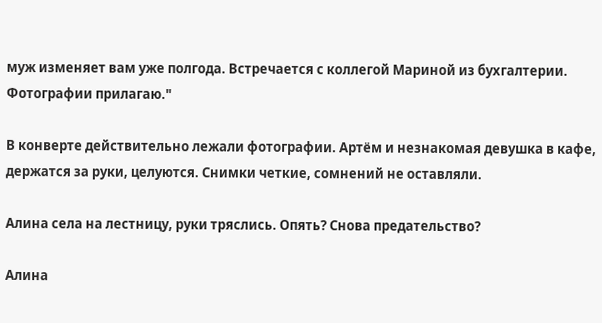муж изменяет вам уже полгода. Встречается с коллегой Мариной из бухгалтерии. Фотографии прилагаю."

В конверте действительно лежали фотографии. Артём и незнакомая девушка в кафе, держатся за руки, целуются. Снимки четкие, сомнений не оставляли.

Алина села на лестницу, руки тряслись. Опять? Снова предательство?

Алина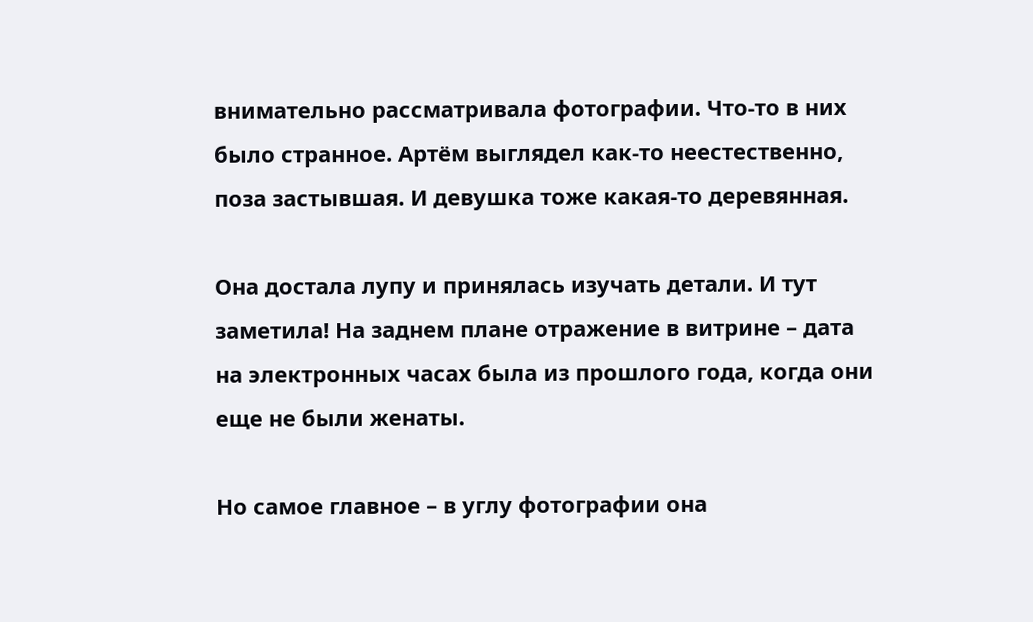внимательно рассматривала фотографии. Что-то в них было странное. Артём выглядел как-то неестественно, поза застывшая. И девушка тоже какая-то деревянная.

Она достала лупу и принялась изучать детали. И тут заметила! На заднем плане отражение в витрине – дата на электронных часах была из прошлого года, когда они еще не были женаты.

Но самое главное – в углу фотографии она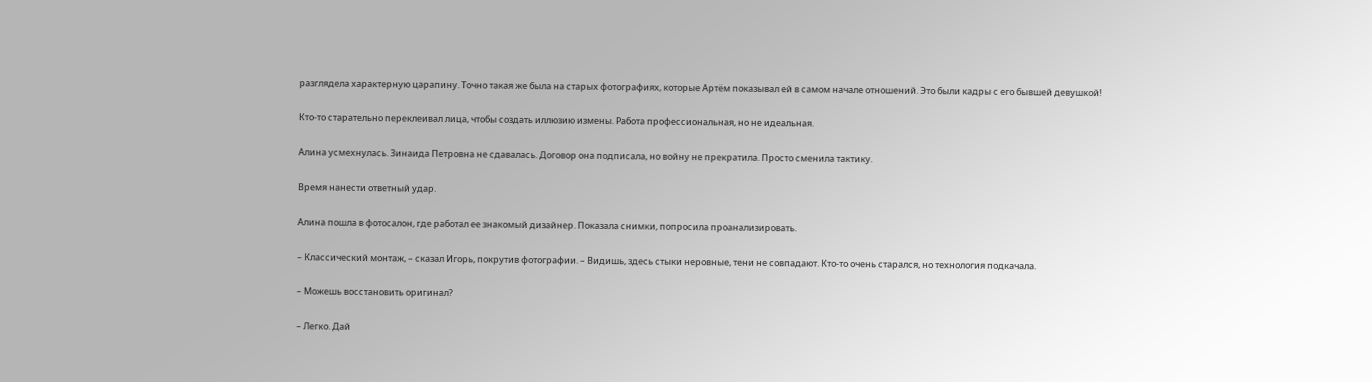разглядела характерную царапину. Точно такая же была на старых фотографиях, которые Артём показывал ей в самом начале отношений. Это были кадры с его бывшей девушкой!

Кто-то старательно переклеивал лица, чтобы создать иллюзию измены. Работа профессиональная, но не идеальная.

Алина усмехнулась. Зинаида Петровна не сдавалась. Договор она подписала, но войну не прекратила. Просто сменила тактику.

Время нанести ответный удар.

Алина пошла в фотосалон, где работал ее знакомый дизайнер. Показала снимки, попросила проанализировать.

– Классический монтаж, – сказал Игорь, покрутив фотографии. – Видишь, здесь стыки неровные, тени не совпадают. Кто-то очень старался, но технология подкачала.

– Можешь восстановить оригинал?

– Легко. Дай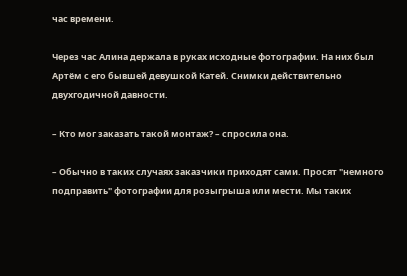час времени.

Через час Алина держала в руках исходные фотографии. На них был Артём с его бывшей девушкой Катей. Снимки действительно двухгодичной давности.

– Кто мог заказать такой монтаж? – спросила она.

– Обычно в таких случаях заказчики приходят сами. Просят "немного подправить" фотографии для розыгрыша или мести. Мы таких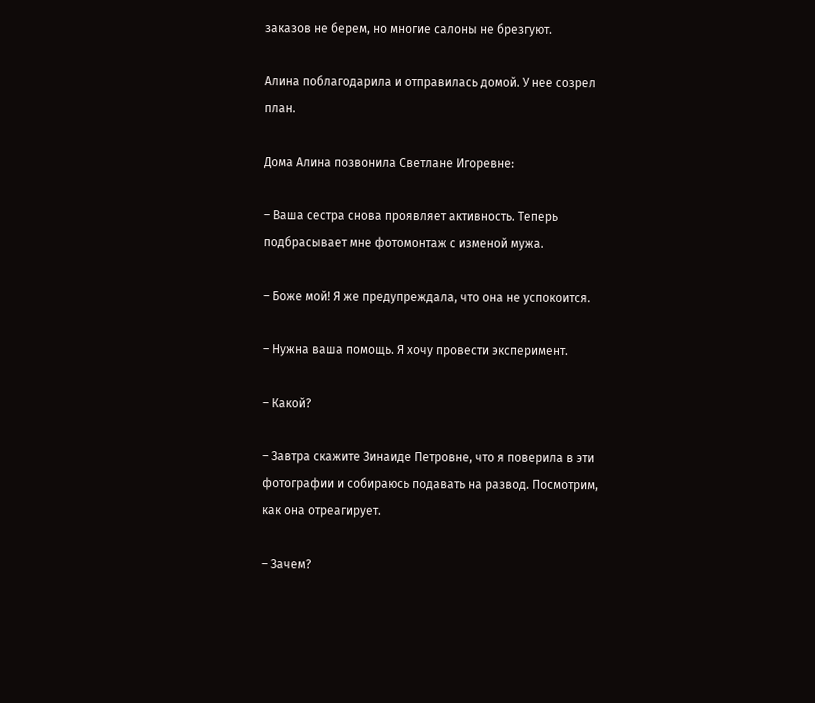заказов не берем, но многие салоны не брезгуют.

Алина поблагодарила и отправилась домой. У нее созрел план.

Дома Алина позвонила Светлане Игоревне:

– Ваша сестра снова проявляет активность. Теперь подбрасывает мне фотомонтаж с изменой мужа.

– Боже мой! Я же предупреждала, что она не успокоится.

– Нужна ваша помощь. Я хочу провести эксперимент.

– Какой?

– Завтра скажите Зинаиде Петровне, что я поверила в эти фотографии и собираюсь подавать на развод. Посмотрим, как она отреагирует.

– Зачем?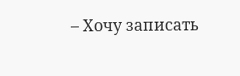– Хочу записать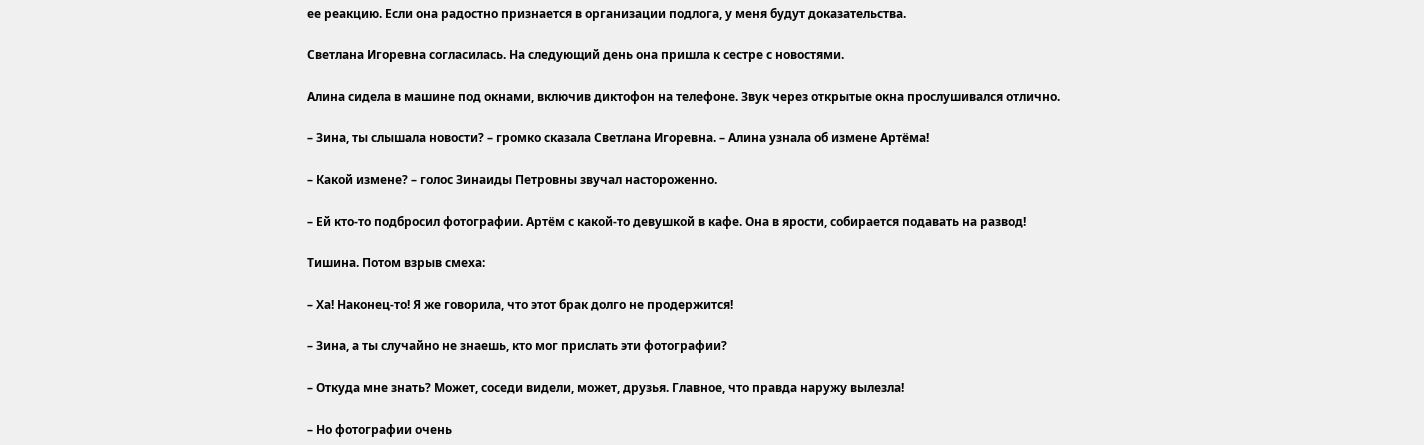ее реакцию. Если она радостно признается в организации подлога, у меня будут доказательства.

Светлана Игоревна согласилась. На следующий день она пришла к сестре с новостями.

Алина сидела в машине под окнами, включив диктофон на телефоне. Звук через открытые окна прослушивался отлично.

– Зина, ты слышала новости? – громко сказала Светлана Игоревна. – Алина узнала об измене Артёма!

– Какой измене? – голос Зинаиды Петровны звучал настороженно.

– Ей кто-то подбросил фотографии. Артём с какой-то девушкой в кафе. Она в ярости, собирается подавать на развод!

Тишина. Потом взрыв смеха:

– Ха! Наконец-то! Я же говорила, что этот брак долго не продержится!

– Зина, а ты случайно не знаешь, кто мог прислать эти фотографии?

– Откуда мне знать? Может, соседи видели, может, друзья. Главное, что правда наружу вылезла!

– Но фотографии очень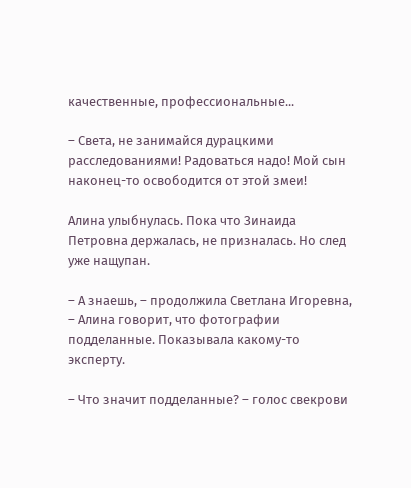качественные, профессиональные...

– Света, не занимайся дурацкими расследованиями! Радоваться надо! Мой сын наконец-то освободится от этой змеи!

Алина улыбнулась. Пока что Зинаида Петровна держалась, не призналась. Но след уже нащупан.

– А знаешь, – продолжила Светлана Игоревна, – Алина говорит, что фотографии подделанные. Показывала какому-то эксперту.

– Что значит подделанные? – голос свекрови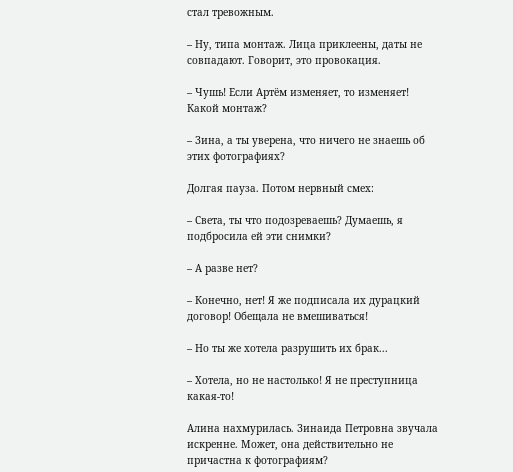стал тревожным.

– Ну, типа монтаж. Лица приклеены, даты не совпадают. Говорит, это провокация.

– Чушь! Если Артём изменяет, то изменяет! Какой монтаж?

– Зина, а ты уверена, что ничего не знаешь об этих фотографиях?

Долгая пауза. Потом нервный смех:

– Света, ты что подозреваешь? Думаешь, я подбросила ей эти снимки?

– А разве нет?

– Конечно, нет! Я же подписала их дурацкий договор! Обещала не вмешиваться!

– Но ты же хотела разрушить их брак...

– Хотела, но не настолько! Я не преступница какая-то!

Алина нахмурилась. Зинаида Петровна звучала искренне. Может, она действительно не причастна к фотографиям?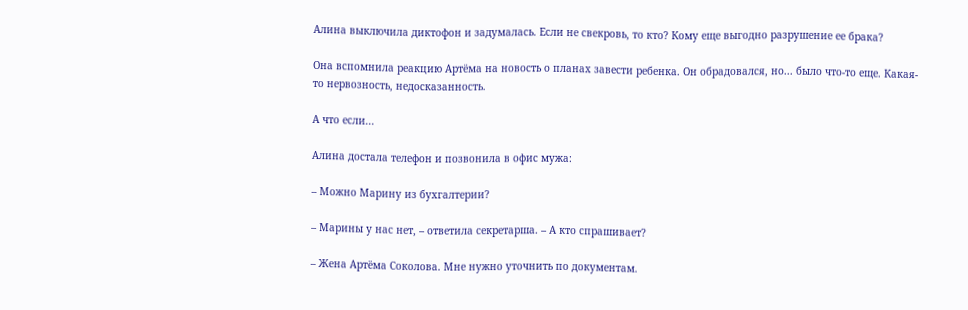Алина выключила диктофон и задумалась. Если не свекровь, то кто? Кому еще выгодно разрушение ее брака?

Она вспомнила реакцию Артёма на новость о планах завести ребенка. Он обрадовался, но... было что-то еще. Какая-то нервозность, недосказанность.

А что если...

Алина достала телефон и позвонила в офис мужа:

– Можно Марину из бухгалтерии?

– Марины у нас нет, – ответила секретарша. – А кто спрашивает?

– Жена Артёма Соколова. Мне нужно уточнить по документам.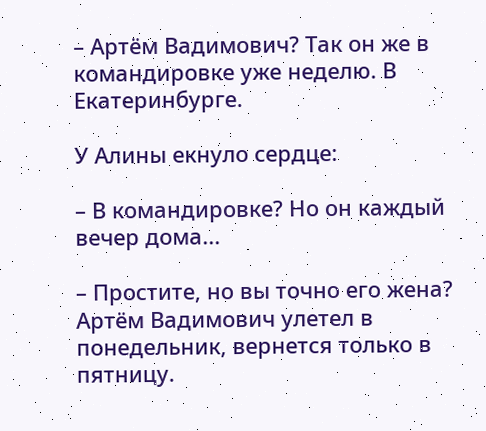– Артём Вадимович? Так он же в командировке уже неделю. В Екатеринбурге.

У Алины екнуло сердце:

– В командировке? Но он каждый вечер дома...

– Простите, но вы точно его жена? Артём Вадимович улетел в понедельник, вернется только в пятницу.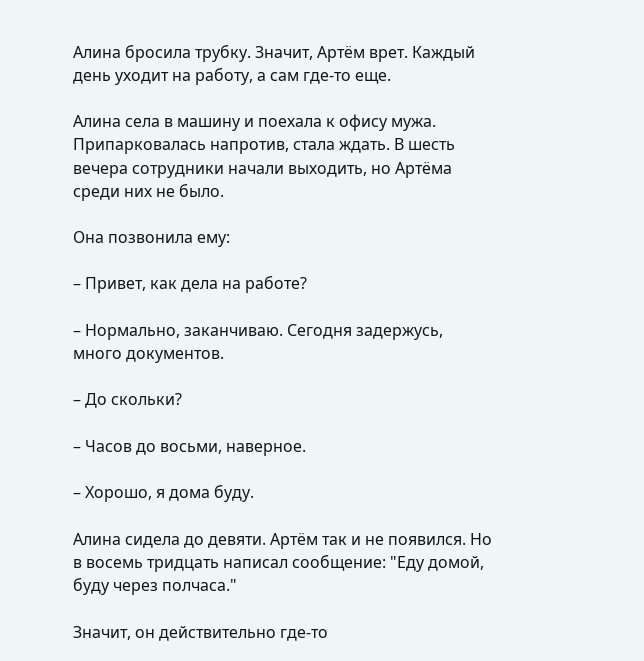Алина бросила трубку. Значит, Артём врет. Каждый день уходит на работу, а сам где-то еще.

Алина села в машину и поехала к офису мужа. Припарковалась напротив, стала ждать. В шесть вечера сотрудники начали выходить, но Артёма среди них не было.

Она позвонила ему:

– Привет, как дела на работе?

– Нормально, заканчиваю. Сегодня задержусь, много документов.

– До скольки?

– Часов до восьми, наверное.

– Хорошо, я дома буду.

Алина сидела до девяти. Артём так и не появился. Но в восемь тридцать написал сообщение: "Еду домой, буду через полчаса."

Значит, он действительно где-то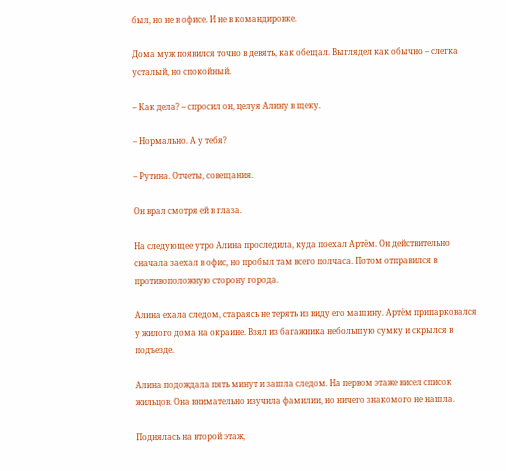был, но не в офисе. И не в командировке.

Дома муж появился точно в девять, как обещал. Выглядел как обычно – слегка усталый, но спокойный.

– Как дела? – спросил он, целуя Алину в щеку.

– Нормально. А у тебя?

– Рутина. Отчеты, совещания.

Он врал смотря ей в глаза.

На следующее утро Алина проследила, куда поехал Артём. Он действительно сначала заехал в офис, но пробыл там всего полчаса. Потом отправился в противоположную сторону города.

Алина ехала следом, стараясь не терять из виду его машину. Артём припарковался у жилого дома на окраине. Взял из багажника небольшую сумку и скрылся в подъезде.

Алина подождала пять минут и зашла следом. На первом этаже висел список жильцов. Она внимательно изучила фамилии, но ничего знакомого не нашла.

Поднялась на второй этаж,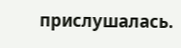прислушалась.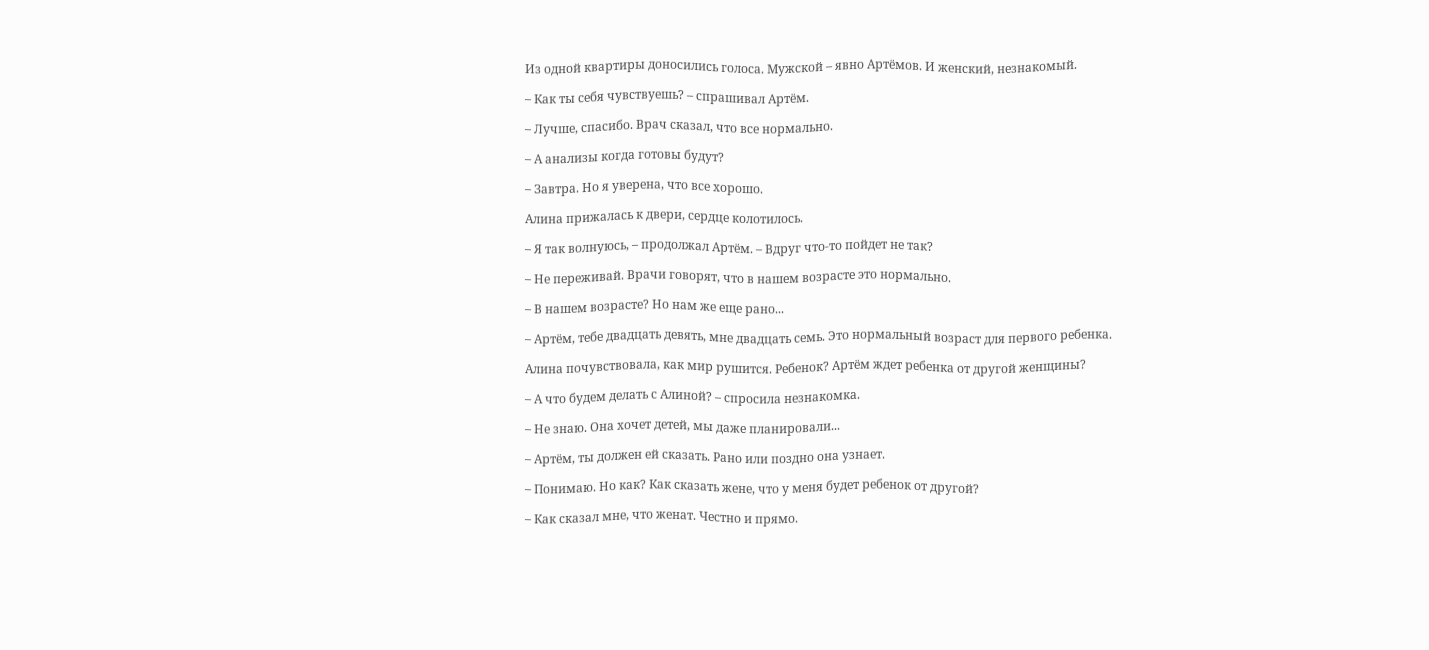Из одной квартиры доносились голоса. Мужской – явно Артёмов. И женский, незнакомый.

– Как ты себя чувствуешь? – спрашивал Артём.

– Лучше, спасибо. Врач сказал, что все нормально.

– А анализы когда готовы будут?

– Завтра. Но я уверена, что все хорошо.

Алина прижалась к двери, сердце колотилось.

– Я так волнуюсь, – продолжал Артём. – Вдруг что-то пойдет не так?

– Не переживай. Врачи говорят, что в нашем возрасте это нормально.

– В нашем возрасте? Но нам же еще рано...

– Артём, тебе двадцать девять, мне двадцать семь. Это нормальный возраст для первого ребенка.

Алина почувствовала, как мир рушится. Ребенок? Артём ждет ребенка от другой женщины?

– А что будем делать с Алиной? – спросила незнакомка.

– Не знаю. Она хочет детей, мы даже планировали...

– Артём, ты должен ей сказать. Рано или поздно она узнает.

– Понимаю. Но как? Как сказать жене, что у меня будет ребенок от другой?

– Как сказал мне, что женат. Честно и прямо.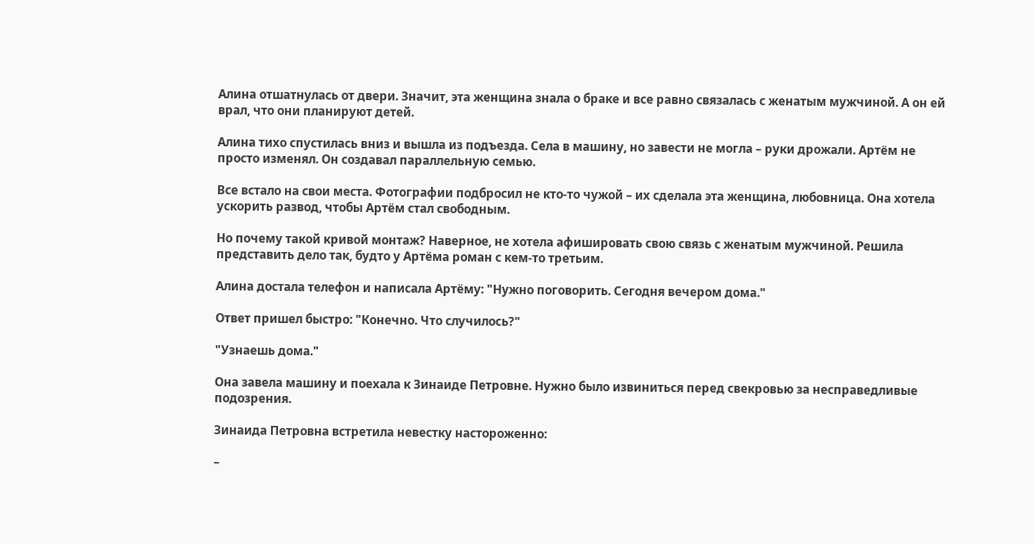Алина отшатнулась от двери. Значит, эта женщина знала о браке и все равно связалась с женатым мужчиной. А он ей врал, что они планируют детей.

Алина тихо спустилась вниз и вышла из подъезда. Села в машину, но завести не могла – руки дрожали. Артём не просто изменял. Он создавал параллельную семью.

Все встало на свои места. Фотографии подбросил не кто-то чужой – их сделала эта женщина, любовница. Она хотела ускорить развод, чтобы Артём стал свободным.

Но почему такой кривой монтаж? Наверное, не хотела афишировать свою связь с женатым мужчиной. Решила представить дело так, будто у Артёма роман с кем-то третьим.

Алина достала телефон и написала Артёму: "Нужно поговорить. Сегодня вечером дома."

Ответ пришел быстро: "Конечно. Что случилось?"

"Узнаешь дома."

Она завела машину и поехала к Зинаиде Петровне. Нужно было извиниться перед свекровью за несправедливые подозрения.

Зинаида Петровна встретила невестку настороженно:

–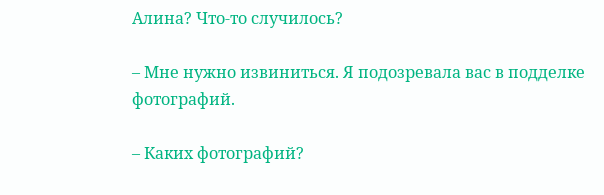Алина? Что-то случилось?

– Мне нужно извиниться. Я подозревала вас в подделке фотографий.

– Каких фотографий?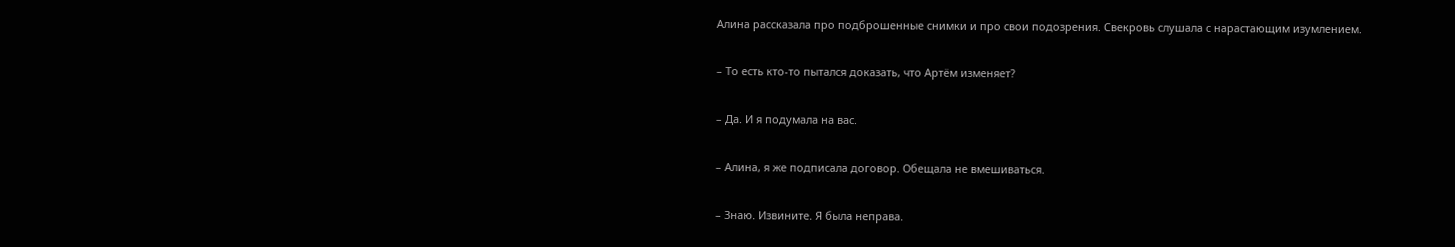Алина рассказала про подброшенные снимки и про свои подозрения. Свекровь слушала с нарастающим изумлением.

– То есть кто-то пытался доказать, что Артём изменяет?

– Да. И я подумала на вас.

– Алина, я же подписала договор. Обещала не вмешиваться.

– Знаю. Извините. Я была неправа.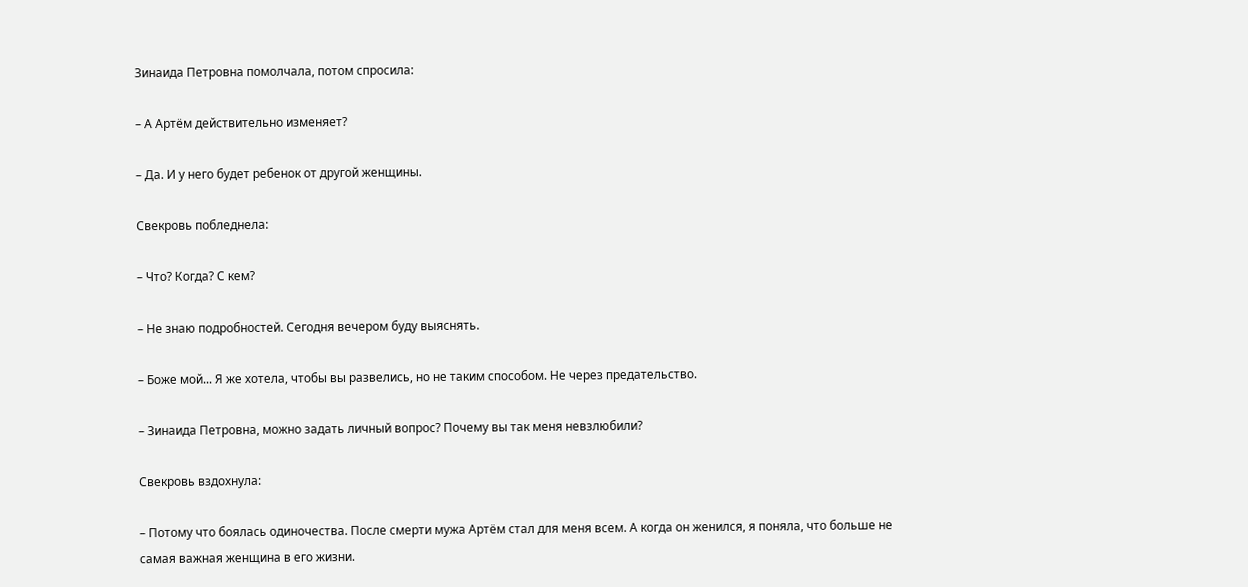Зинаида Петровна помолчала, потом спросила:

– А Артём действительно изменяет?

– Да. И у него будет ребенок от другой женщины.

Свекровь побледнела:

– Что? Когда? С кем?

– Не знаю подробностей. Сегодня вечером буду выяснять.

– Боже мой... Я же хотела, чтобы вы развелись, но не таким способом. Не через предательство.

– Зинаида Петровна, можно задать личный вопрос? Почему вы так меня невзлюбили?

Свекровь вздохнула:

– Потому что боялась одиночества. После смерти мужа Артём стал для меня всем. А когда он женился, я поняла, что больше не самая важная женщина в его жизни.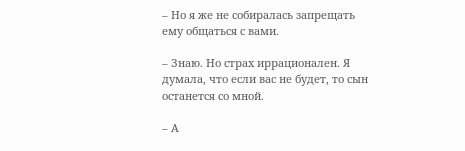– Но я же не собиралась запрещать ему общаться с вами.

– Знаю. Но страх иррационален. Я думала, что если вас не будет, то сын останется со мной.

– А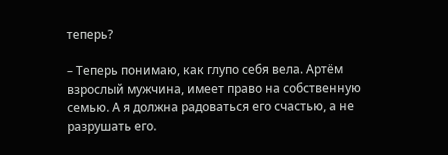теперь?

– Теперь понимаю, как глупо себя вела. Артём взрослый мужчина, имеет право на собственную семью. А я должна радоваться его счастью, а не разрушать его.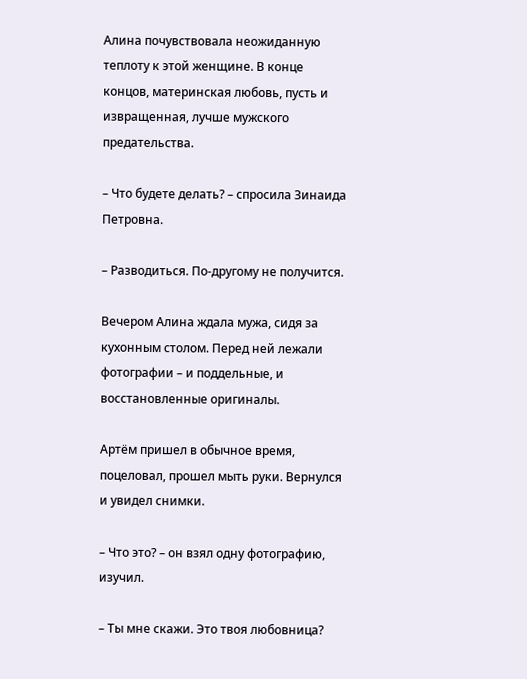Алина почувствовала неожиданную теплоту к этой женщине. В конце концов, материнская любовь, пусть и извращенная, лучше мужского предательства.

– Что будете делать? – спросила Зинаида Петровна.

– Разводиться. По-другому не получится.

Вечером Алина ждала мужа, сидя за кухонным столом. Перед ней лежали фотографии – и поддельные, и восстановленные оригиналы.

Артём пришел в обычное время, поцеловал, прошел мыть руки. Вернулся и увидел снимки.

– Что это? – он взял одну фотографию, изучил.

– Ты мне скажи. Это твоя любовница?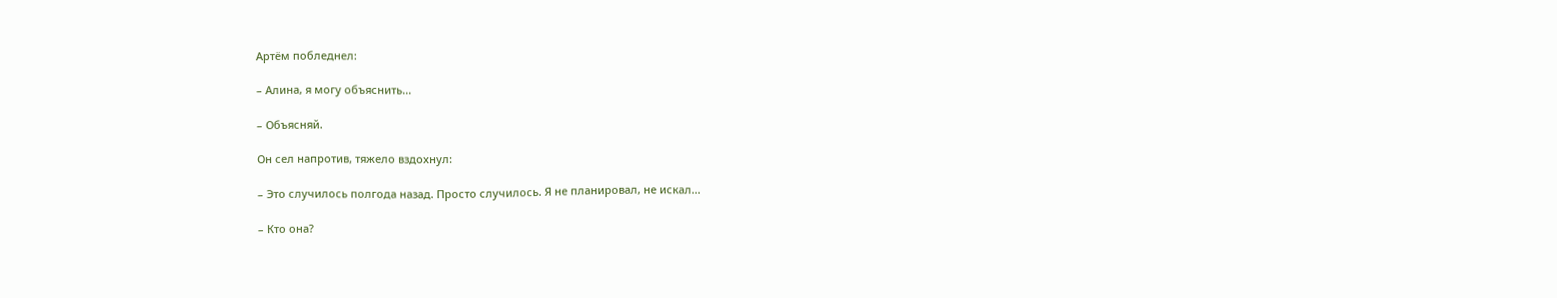Артём побледнел:

– Алина, я могу объяснить...

– Объясняй.

Он сел напротив, тяжело вздохнул:

– Это случилось полгода назад. Просто случилось. Я не планировал, не искал...

– Кто она?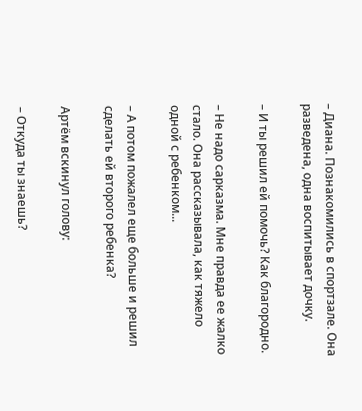– Диана. Познакомились в спортзале. Она разведена, одна воспитывает дочку.

– И ты решил ей помочь? Как благородно.

– Не надо сарказма. Мне правда ее жалко стало. Она рассказывала, как тяжело одной с ребенком...

– А потом пожалел еще больше и решил сделать ей второго ребенка?

Артём вскинул голову:

– Откуда ты знаешь?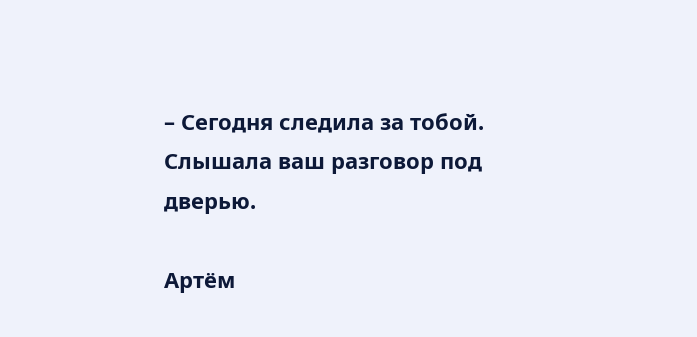– Сегодня следила за тобой. Слышала ваш разговор под дверью.

Артём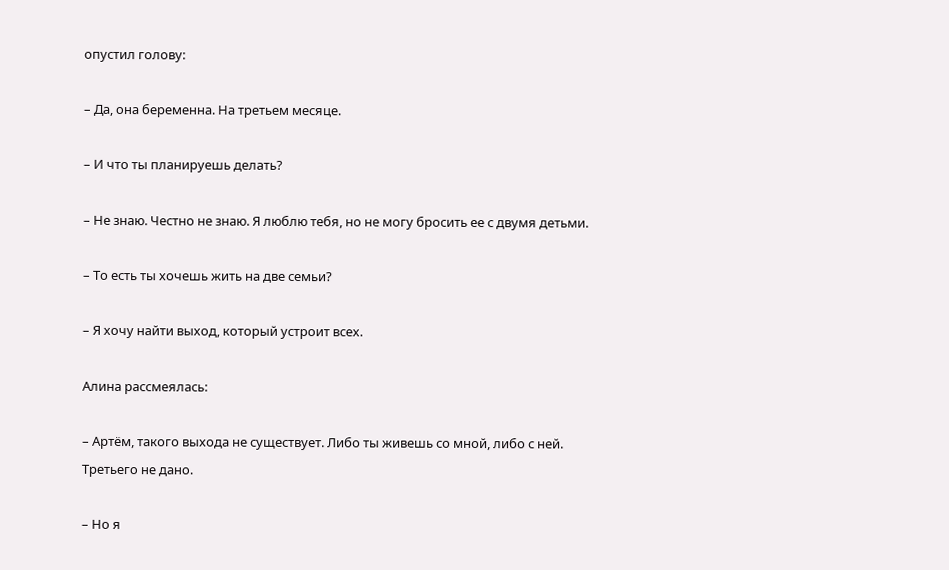опустил голову:

– Да, она беременна. На третьем месяце.

– И что ты планируешь делать?

– Не знаю. Честно не знаю. Я люблю тебя, но не могу бросить ее с двумя детьми.

– То есть ты хочешь жить на две семьи?

– Я хочу найти выход, который устроит всех.

Алина рассмеялась:

– Артём, такого выхода не существует. Либо ты живешь со мной, либо с ней. Третьего не дано.

– Но я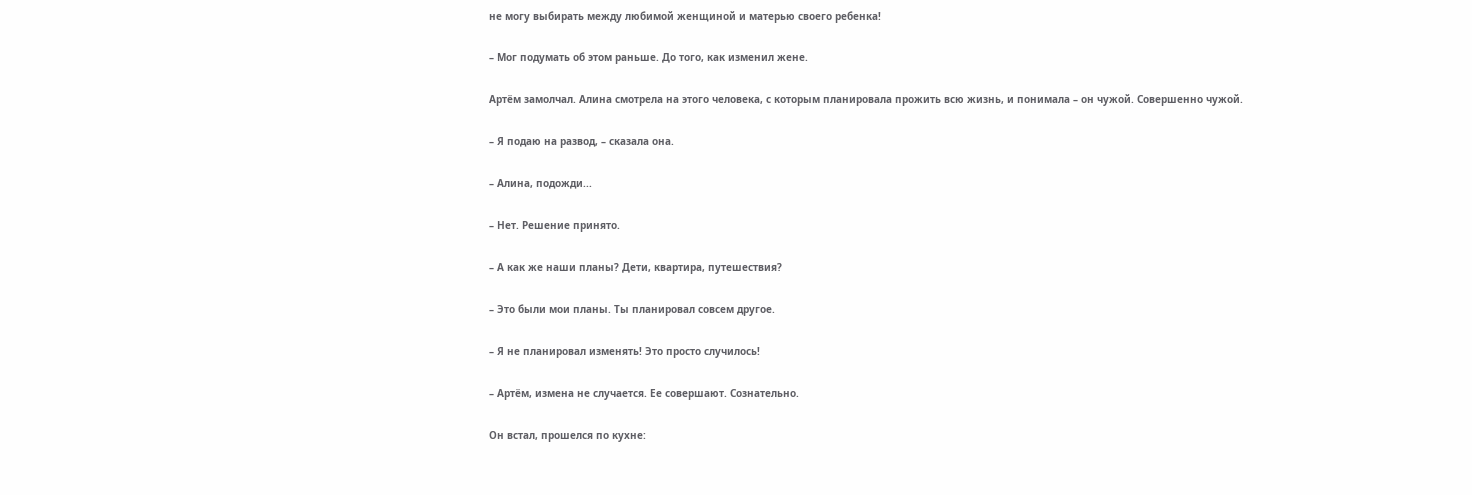не могу выбирать между любимой женщиной и матерью своего ребенка!

– Мог подумать об этом раньше. До того, как изменил жене.

Артём замолчал. Алина смотрела на этого человека, с которым планировала прожить всю жизнь, и понимала – он чужой. Совершенно чужой.

– Я подаю на развод, – сказала она.

– Алина, подожди...

– Нет. Решение принято.

– А как же наши планы? Дети, квартира, путешествия?

– Это были мои планы. Ты планировал совсем другое.

– Я не планировал изменять! Это просто случилось!

– Артём, измена не случается. Ее совершают. Сознательно.

Он встал, прошелся по кухне: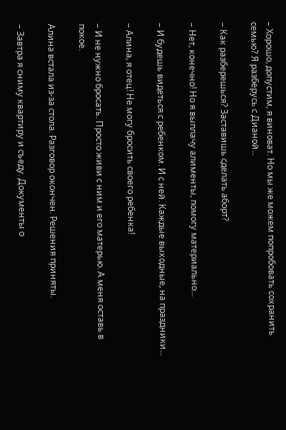– Хорошо, допустим, я виноват. Но мы же можем попробовать сохранить семью? Я разберусь с Дианой...

– Как разберешься? Заставишь сделать аборт?

– Нет, конечно! Но я выплачу алименты, помогу материально...

– И будешь видеться с ребенком. И с ней. Каждые выходные, на праздники...

– Алина, я отец! Не могу бросить своего ребенка!

– И не нужно бросать. Просто живи с ним и его матерью. А меня оставь в покое.

Алина встала из-за стола. Разговор окончен. Решения приняты.

– Завтра я сниму квартиру и съеду. Документы о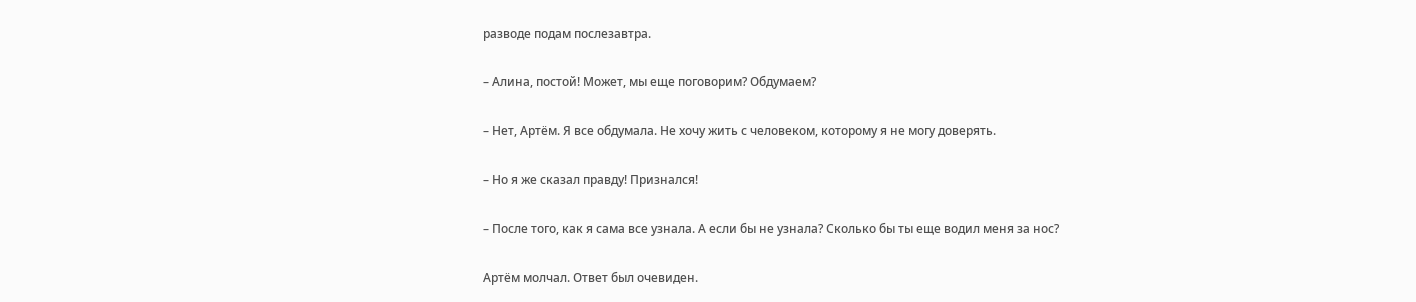разводе подам послезавтра.

– Алина, постой! Может, мы еще поговорим? Обдумаем?

– Нет, Артём. Я все обдумала. Не хочу жить с человеком, которому я не могу доверять.

– Но я же сказал правду! Признался!

– После того, как я сама все узнала. А если бы не узнала? Сколько бы ты еще водил меня за нос?

Артём молчал. Ответ был очевиден.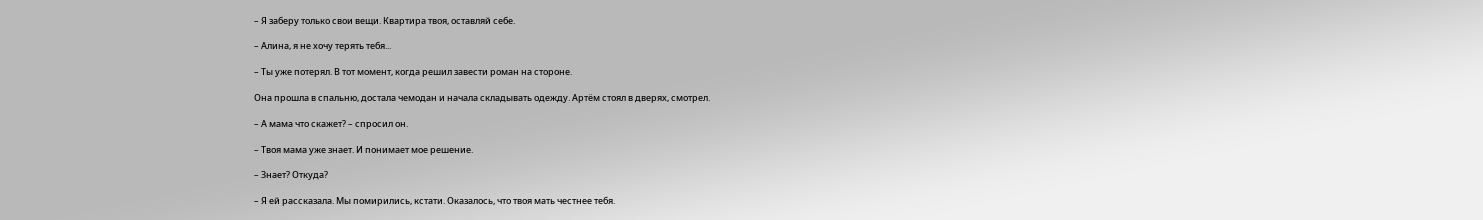– Я заберу только свои вещи. Квартира твоя, оставляй себе.

– Алина, я не хочу терять тебя...

– Ты уже потерял. В тот момент, когда решил завести роман на стороне.

Она прошла в спальню, достала чемодан и начала складывать одежду. Артём стоял в дверях, смотрел.

– А мама что скажет? – спросил он.

– Твоя мама уже знает. И понимает мое решение.

– Знает? Откуда?

– Я ей рассказала. Мы помирились, кстати. Оказалось, что твоя мать честнее тебя.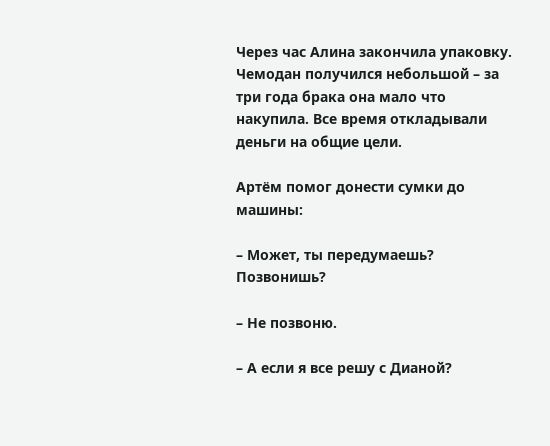Через час Алина закончила упаковку. Чемодан получился небольшой – за три года брака она мало что накупила. Все время откладывали деньги на общие цели.

Артём помог донести сумки до машины:

– Может, ты передумаешь? Позвонишь?

– Не позвоню.

– А если я все решу с Дианой?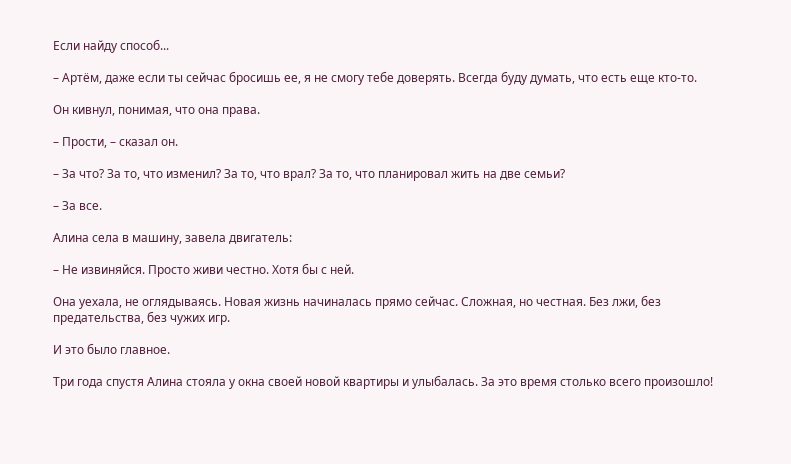Если найду способ...

– Артём, даже если ты сейчас бросишь ее, я не смогу тебе доверять. Всегда буду думать, что есть еще кто-то.

Он кивнул, понимая, что она права.

– Прости, – сказал он.

– За что? За то, что изменил? За то, что врал? За то, что планировал жить на две семьи?

– За все.

Алина села в машину, завела двигатель:

– Не извиняйся. Просто живи честно. Хотя бы с ней.

Она уехала, не оглядываясь. Новая жизнь начиналась прямо сейчас. Сложная, но честная. Без лжи, без предательства, без чужих игр.

И это было главное.

Три года спустя Алина стояла у окна своей новой квартиры и улыбалась. За это время столько всего произошло!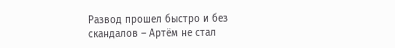Развод прошел быстро и без скандалов – Артём не стал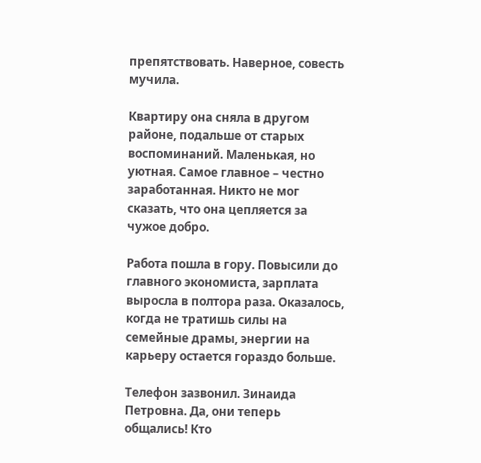препятствовать. Наверное, совесть мучила.

Квартиру она сняла в другом районе, подальше от старых воспоминаний. Маленькая, но уютная. Самое главное – честно заработанная. Никто не мог сказать, что она цепляется за чужое добро.

Работа пошла в гору. Повысили до главного экономиста, зарплата выросла в полтора раза. Оказалось, когда не тратишь силы на семейные драмы, энергии на карьеру остается гораздо больше.

Телефон зазвонил. Зинаида Петровна. Да, они теперь общались! Кто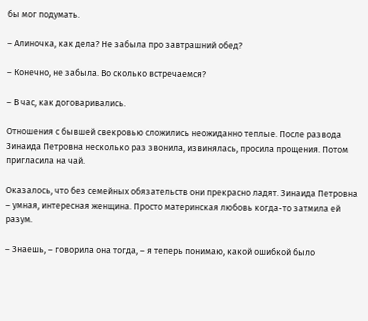бы мог подумать.

– Алиночка, как дела? Не забыла про завтрашний обед?

– Конечно, не забыла. Во сколько встречаемся?

– В час, как договаривались.

Отношения с бывшей свекровью сложились неожиданно теплые. После развода Зинаида Петровна несколько раз звонила, извинялась, просила прощения. Потом пригласила на чай.

Оказалось, что без семейных обязательств они прекрасно ладят. Зинаида Петровна – умная, интересная женщина. Просто материнская любовь когда-то затмила ей разум.

– Знаешь, – говорила она тогда, – я теперь понимаю, какой ошибкой было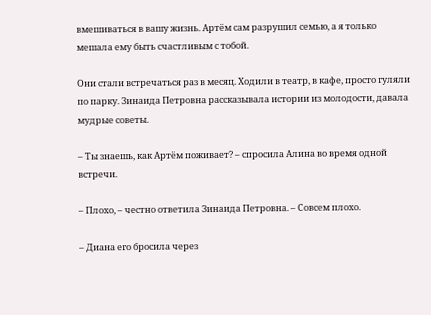вмешиваться в вашу жизнь. Артём сам разрушил семью, а я только мешала ему быть счастливым с тобой.

Они стали встречаться раз в месяц. Ходили в театр, в кафе, просто гуляли по парку. Зинаида Петровна рассказывала истории из молодости, давала мудрые советы.

– Ты знаешь, как Артём поживает? – спросила Алина во время одной встречи.

– Плохо, – честно ответила Зинаида Петровна. – Совсем плохо.

– Диана его бросила через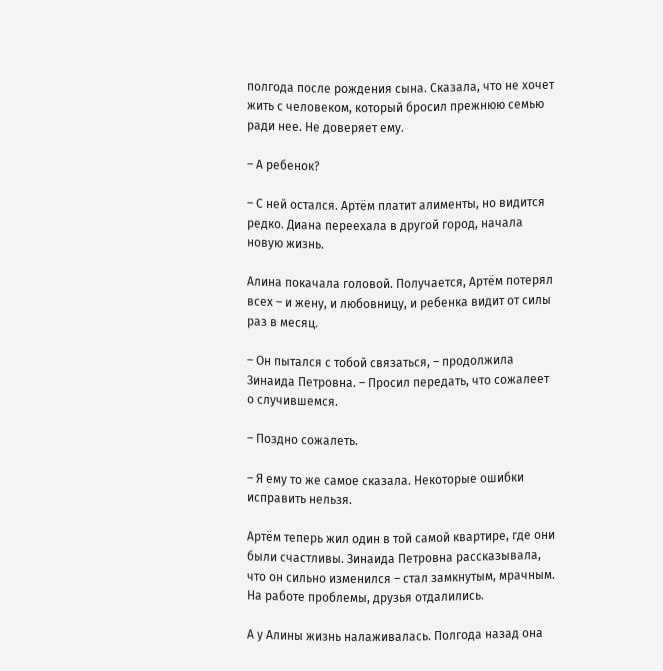полгода после рождения сына. Сказала, что не хочет жить с человеком, который бросил прежнюю семью ради нее. Не доверяет ему.

– А ребенок?

– С ней остался. Артём платит алименты, но видится редко. Диана переехала в другой город, начала новую жизнь.

Алина покачала головой. Получается, Артём потерял всех – и жену, и любовницу, и ребенка видит от силы раз в месяц.

– Он пытался с тобой связаться, – продолжила Зинаида Петровна. – Просил передать, что сожалеет о случившемся.

– Поздно сожалеть.

– Я ему то же самое сказала. Некоторые ошибки исправить нельзя.

Артём теперь жил один в той самой квартире, где они были счастливы. Зинаида Петровна рассказывала, что он сильно изменился – стал замкнутым, мрачным. На работе проблемы, друзья отдалились.

А у Алины жизнь налаживалась. Полгода назад она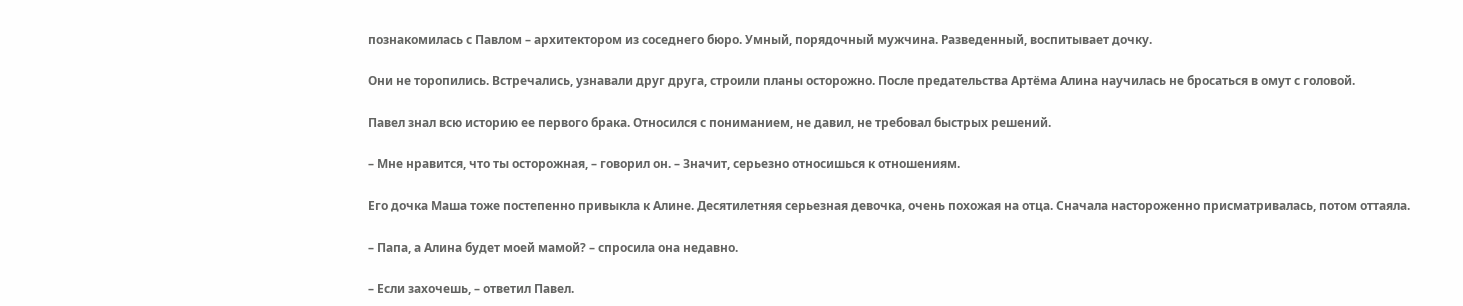познакомилась с Павлом – архитектором из соседнего бюро. Умный, порядочный мужчина. Разведенный, воспитывает дочку.

Они не торопились. Встречались, узнавали друг друга, строили планы осторожно. После предательства Артёма Алина научилась не бросаться в омут с головой.

Павел знал всю историю ее первого брака. Относился с пониманием, не давил, не требовал быстрых решений.

– Мне нравится, что ты осторожная, – говорил он. – Значит, серьезно относишься к отношениям.

Его дочка Маша тоже постепенно привыкла к Алине. Десятилетняя серьезная девочка, очень похожая на отца. Сначала настороженно присматривалась, потом оттаяла.

– Папа, а Алина будет моей мамой? – спросила она недавно.

– Если захочешь, – ответил Павел.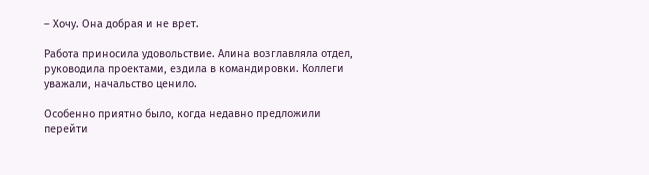– Хочу. Она добрая и не врет.

Работа приносила удовольствие. Алина возглавляла отдел, руководила проектами, ездила в командировки. Коллеги уважали, начальство ценило.

Особенно приятно было, когда недавно предложили перейти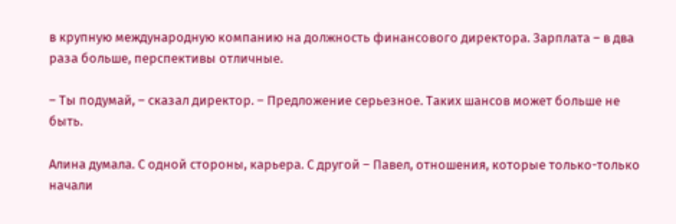в крупную международную компанию на должность финансового директора. Зарплата – в два раза больше, перспективы отличные.

– Ты подумай, – сказал директор. – Предложение серьезное. Таких шансов может больше не быть.

Алина думала. С одной стороны, карьера. С другой – Павел, отношения, которые только-только начали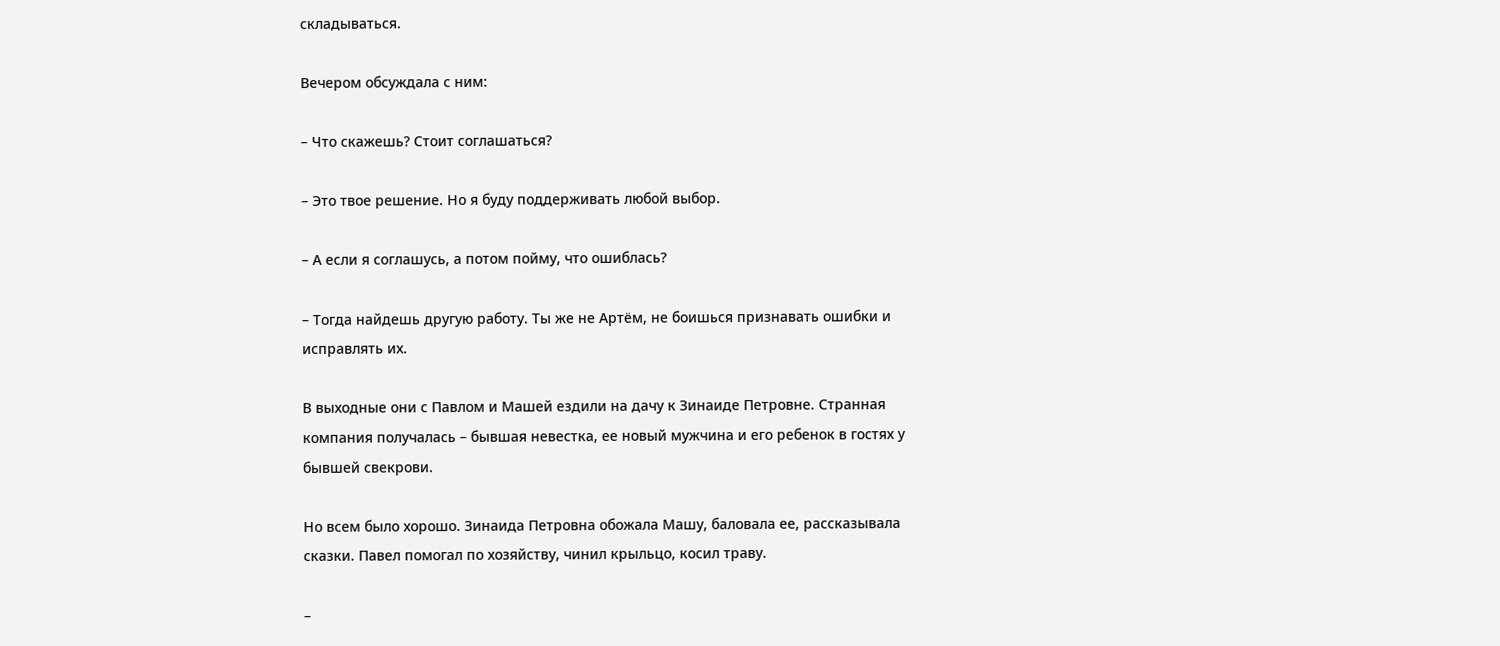складываться.

Вечером обсуждала с ним:

– Что скажешь? Стоит соглашаться?

– Это твое решение. Но я буду поддерживать любой выбор.

– А если я соглашусь, а потом пойму, что ошиблась?

– Тогда найдешь другую работу. Ты же не Артём, не боишься признавать ошибки и исправлять их.

В выходные они с Павлом и Машей ездили на дачу к Зинаиде Петровне. Странная компания получалась – бывшая невестка, ее новый мужчина и его ребенок в гостях у бывшей свекрови.

Но всем было хорошо. Зинаида Петровна обожала Машу, баловала ее, рассказывала сказки. Павел помогал по хозяйству, чинил крыльцо, косил траву.

–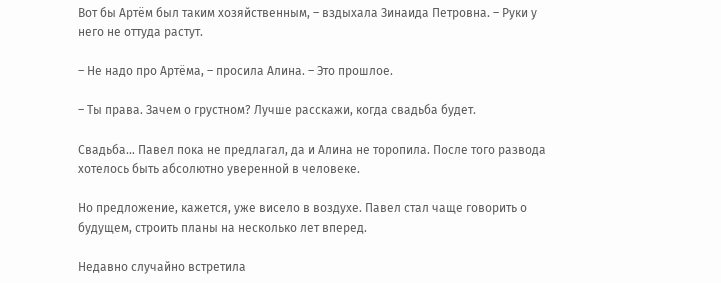Вот бы Артём был таким хозяйственным, – вздыхала Зинаида Петровна. – Руки у него не оттуда растут.

– Не надо про Артёма, – просила Алина. – Это прошлое.

– Ты права. Зачем о грустном? Лучше расскажи, когда свадьба будет.

Свадьба... Павел пока не предлагал, да и Алина не торопила. После того развода хотелось быть абсолютно уверенной в человеке.

Но предложение, кажется, уже висело в воздухе. Павел стал чаще говорить о будущем, строить планы на несколько лет вперед.

Недавно случайно встретила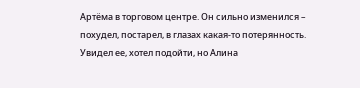Артёма в торговом центре. Он сильно изменился – похудел, постарел, в глазах какая-то потерянность. Увидел ее, хотел подойти, но Алина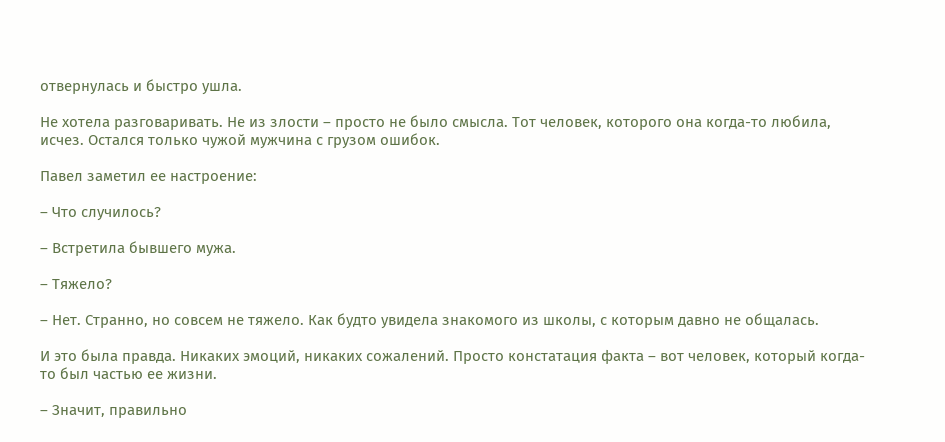отвернулась и быстро ушла.

Не хотела разговаривать. Не из злости – просто не было смысла. Тот человек, которого она когда-то любила, исчез. Остался только чужой мужчина с грузом ошибок.

Павел заметил ее настроение:

– Что случилось?

– Встретила бывшего мужа.

– Тяжело?

– Нет. Странно, но совсем не тяжело. Как будто увидела знакомого из школы, с которым давно не общалась.

И это была правда. Никаких эмоций, никаких сожалений. Просто констатация факта – вот человек, который когда-то был частью ее жизни.

– Значит, правильно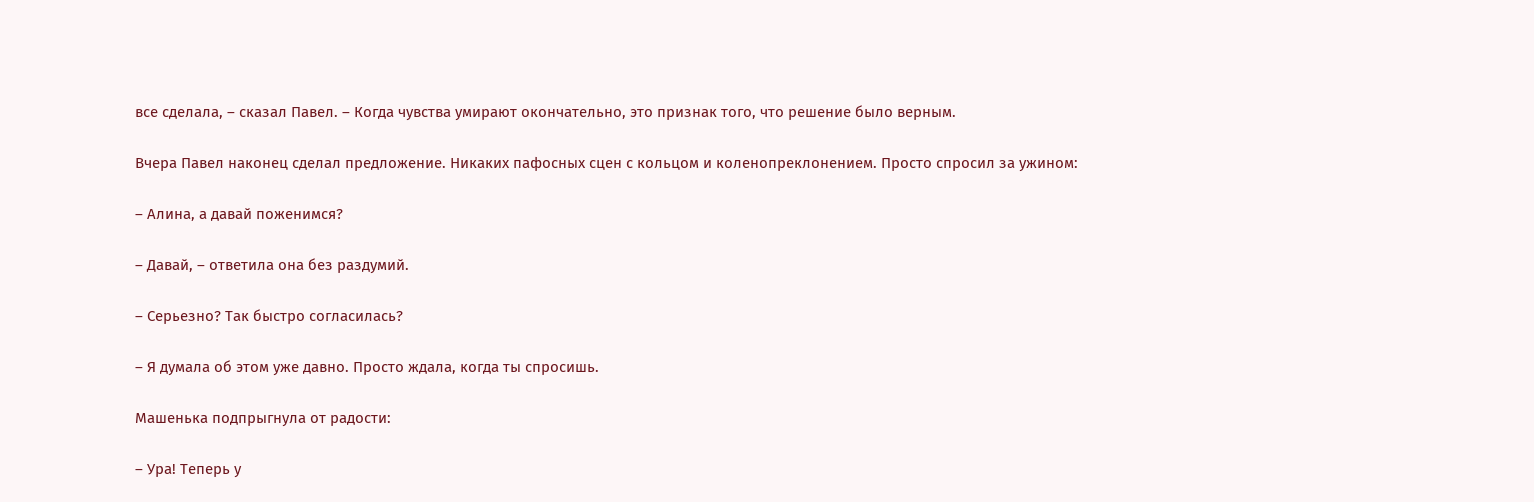все сделала, – сказал Павел. – Когда чувства умирают окончательно, это признак того, что решение было верным.

Вчера Павел наконец сделал предложение. Никаких пафосных сцен с кольцом и коленопреклонением. Просто спросил за ужином:

– Алина, а давай поженимся?

– Давай, – ответила она без раздумий.

– Серьезно? Так быстро согласилась?

– Я думала об этом уже давно. Просто ждала, когда ты спросишь.

Машенька подпрыгнула от радости:

– Ура! Теперь у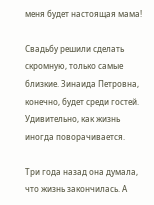меня будет настоящая мама!

Свадьбу решили сделать скромную, только самые близкие. Зинаида Петровна, конечно, будет среди гостей. Удивительно, как жизнь иногда поворачивается.

Три года назад она думала, что жизнь закончилась. А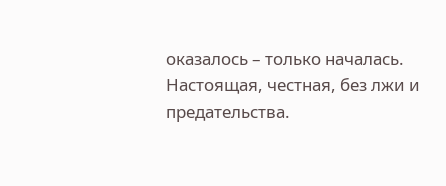оказалось – только началась. Настоящая, честная, без лжи и предательства.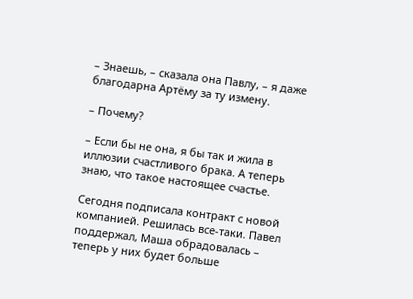– Знаешь, – сказала она Павлу, – я даже благодарна Артёму за ту измену.

– Почему?

– Если бы не она, я бы так и жила в иллюзии счастливого брака. А теперь знаю, что такое настоящее счастье.

Сегодня подписала контракт с новой компанией. Решилась все-таки. Павел поддержал, Маша обрадовалась – теперь у них будет больше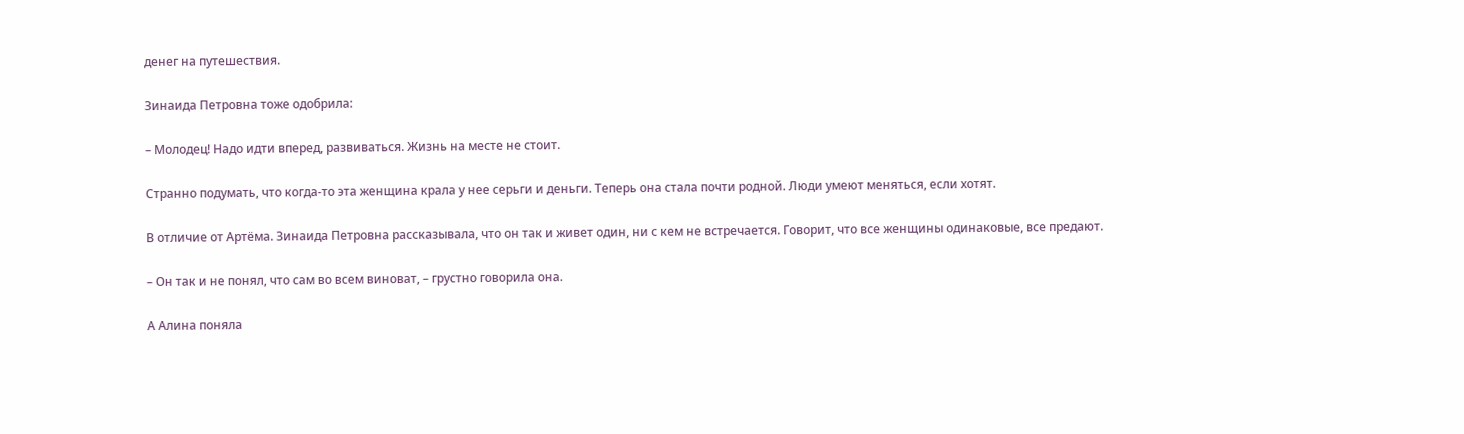денег на путешествия.

Зинаида Петровна тоже одобрила:

– Молодец! Надо идти вперед, развиваться. Жизнь на месте не стоит.

Странно подумать, что когда-то эта женщина крала у нее серьги и деньги. Теперь она стала почти родной. Люди умеют меняться, если хотят.

В отличие от Артёма. Зинаида Петровна рассказывала, что он так и живет один, ни с кем не встречается. Говорит, что все женщины одинаковые, все предают.

– Он так и не понял, что сам во всем виноват, – грустно говорила она.

А Алина поняла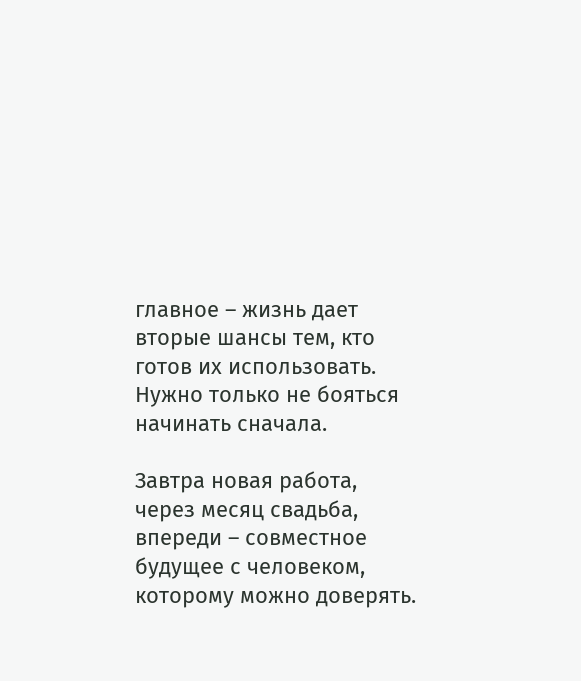главное – жизнь дает вторые шансы тем, кто готов их использовать. Нужно только не бояться начинать сначала.

Завтра новая работа, через месяц свадьба, впереди – совместное будущее с человеком, которому можно доверять.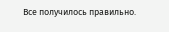Все получилось правильно.